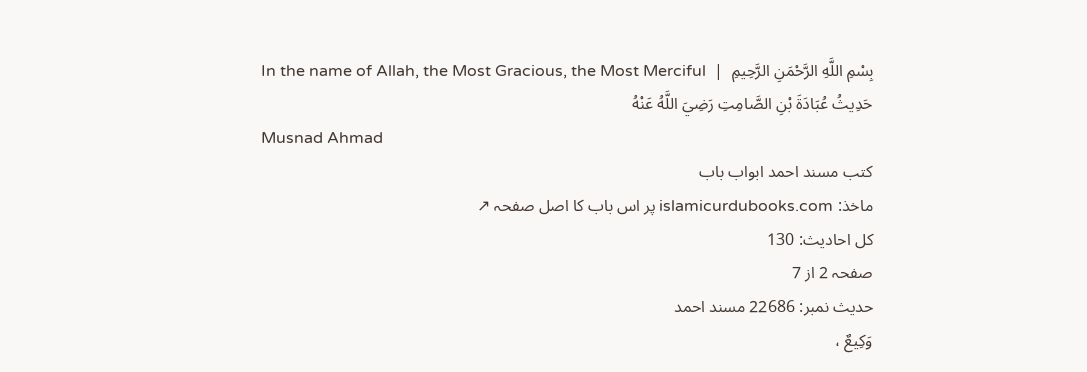بِسْمِ اللَّهِ الرَّحْمَنِ الرَّحِيمِ  |  In the name of Allah, the Most Gracious, the Most Merciful
حَدِيثُ عُبَادَةَ بْنِ الصَّامِتِ رَضِيَ اللَّهُ عَنْهُ
Musnad Ahmad
کتب مسند احمد ابواب باب
ماخذ: islamicurdubooks.com پر اس باب کا اصل صفحہ ↗
کل احادیث: 130
صفحہ 2 از 7
حدیث نمبر: 22686 مسند احمد
وَكِيعٌ ،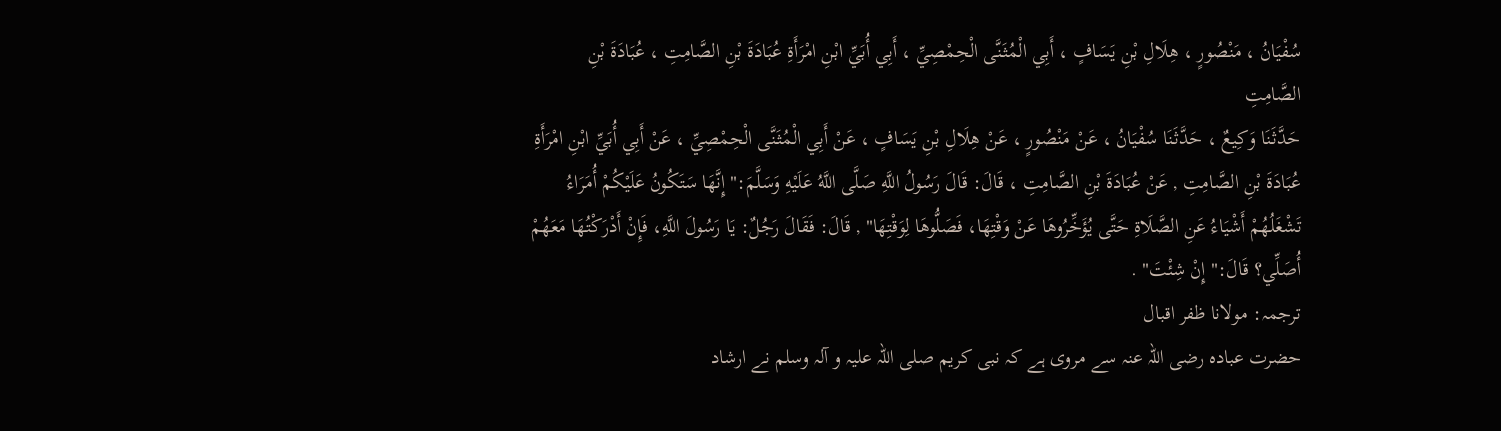سُفْيَانُ ، مَنْصُورٍ ، هِلَالِ بْنِ يَسَافٍ ، أَبِي الْمُثَنَّى الْحِمْصِيِّ ، أَبِي أُبَيِّ ابْنِ امْرَأَةِ عُبَادَةَ بْنِ الصَّامِتِ ، عُبَادَةَ بْنِ الصَّامِتِ
حَدَّثَنَا وَكِيعٌ ، حَدَّثَنَا سُفْيَانُ ، عَنْ مَنْصُورٍ ، عَنْ هِلَالِ بْنِ يَسَافٍ ، عَنْ أَبِي الْمُثَنَّى الْحِمْصِيِّ ، عَنْ أَبِي أُبَيِّ ابْنِ امْرَأَةِ عُبَادَةَ بْنِ الصَّامِتِ , عَنْ عُبَادَةَ بْنِ الصَّامِتِ ، قَالَ: قَالَ رَسُولُ اللَّهِ صَلَّى اللَّهُ عَلَيْهِ وَسَلَّمَ:" إِنَّهَا سَتَكُونُ عَلَيْكُمْ أُمَرَاءُ تَشْغَلُهُمْ أَشْيَاءُ عَنِ الصَّلَاةِ حَتَّى يُؤَخِّرُوهَا عَنْ وَقْتِهَا، فَصَلُّوهَا لِوَقْتِهَا" , قَالَ: فَقَالَ رَجُلٌ: يَا رَسُولَ اللَّهِ، فَإِنْ أَدْرَكْتُهَا مَعَهُمْ أُصَلِّي؟ قَالَ:" إِنْ شِئْتَ" .
ترجمہ: مولانا ظفر اقبال
حضرت عبادہ رضی اللہ عنہ سے مروی ہے کہ نبی کریم صلی اللہ علیہ و آلہ وسلم نے ارشاد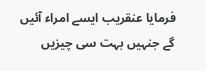فرمایا عنقریب ایسے امراء آئیں گے جنہیں بہت سی چیزیں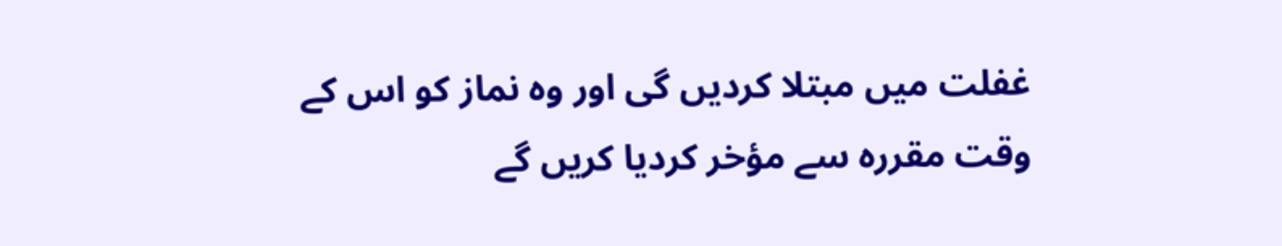غفلت میں مبتلا کردیں گی اور وہ نماز کو اس کے وقت مقررہ سے مؤخر کردیا کریں گے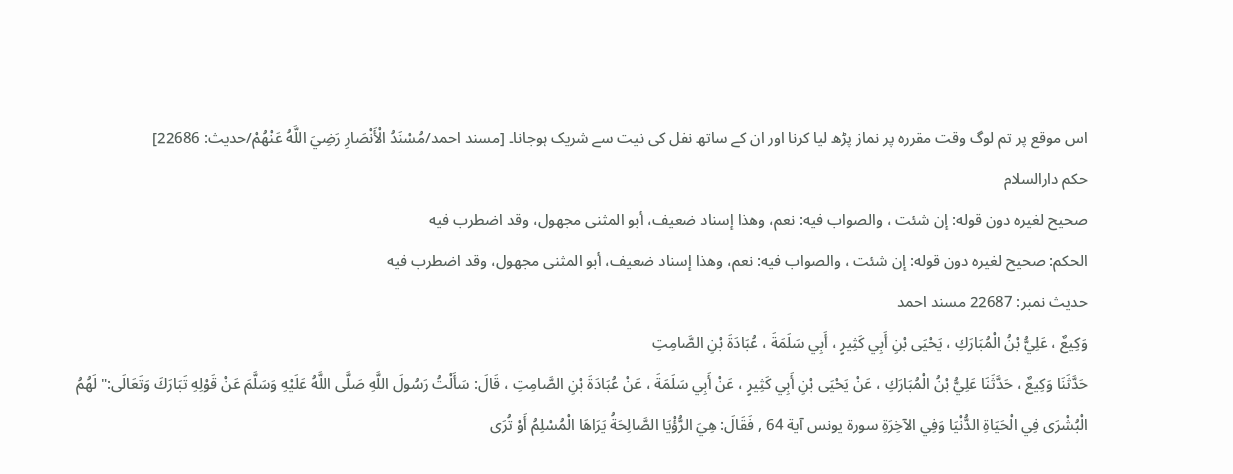اس موقع پر تم لوگ وقت مقررہ پر نماز پڑھ لیا کرنا اور ان کے ساتھ نفل کی نیت سے شریک ہوجانا۔ [مسند احمد/مُسْنَدُ الْأَنْصَارِ رَضِيَ اللَّهُ عَنْهُمْ/حدیث: 22686]
حکم دارالسلام
صحيح لغيره دون قوله: إن شئت ، والصواب فيه: نعم، وهذا إسناد ضعيف، أبو المثنى مجهول، وقد اضطرب فيه
الحكم: صحيح لغيره دون قوله: إن شئت ، والصواب فيه: نعم، وهذا إسناد ضعيف، أبو المثنى مجهول، وقد اضطرب فيه
حدیث نمبر: 22687 مسند احمد
وَكِيعٌ ، عَلِيُّ بْنُ الْمُبَارَكِ ، يَحْيَى بْنِ أَبِي كَثِيرٍ ، أَبِي سَلَمَةَ ، عُبَادَةَ بْنِ الصَّامِتِ
حَدَّثَنَا وَكِيعٌ ، حَدَّثَنَا عَلِيُّ بْنُ الْمُبَارَكِ ، عَنْ يَحْيَى بْنِ أَبِي كَثِيرٍ ، عَنْ أَبِي سَلَمَةَ ، عَنْ عُبَادَةَ بْنِ الصَّامِتِ ، قَالَ: سَأَلْتُ رَسُولَ اللَّهِ صَلَّى اللَّهُ عَلَيْهِ وَسَلَّمَ عَنْ قَوْلِهِ تَبَارَكَ وَتَعَالَى:" لَهُمُ الْبُشْرَى فِي الْحَيَاةِ الدُّنْيَا وَفِي الآخِرَةِ سورة يونس آية 64 , فَقَالَ: هِيَ الرُّؤْيَا الصَّالِحَةُ يَرَاهَا الْمُسْلِمُ أَوْ تُرَى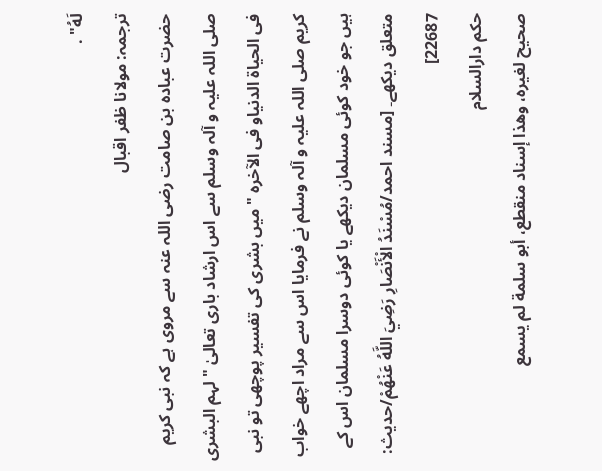لَهُ" .
ترجمہ: مولانا ظفر اقبال
حضرت عبادہ بن صامت رضی اللہ عنہ سے مروی ہے کہ نبی کریم صلی اللہ علیہ و آلہ وسلم سے اس ارشاد باری تعالیٰ " لہم البشری فی الحیاۃ الدنیاو فی الآخرہ " میں بشری کی تفسیر پوچھی تو نبی کریم صلی اللہ علیہ و آلہ وسلم نے فرمایا اس سے مراد اچھے خواب ہیں جو خود کوئی مسلمان دیکھے یا کوئی دوسرا مسلمان اس کے متعلق دیکھے۔ [مسند احمد/مُسْنَدُ الْأَنْصَارِ رَضِيَ اللَّهُ عَنْهُمْ/حدیث: 22687]
حکم دارالسلام
صحيح لغيره، وهذا إسناد منقطع، أبو سلمة لم يسمع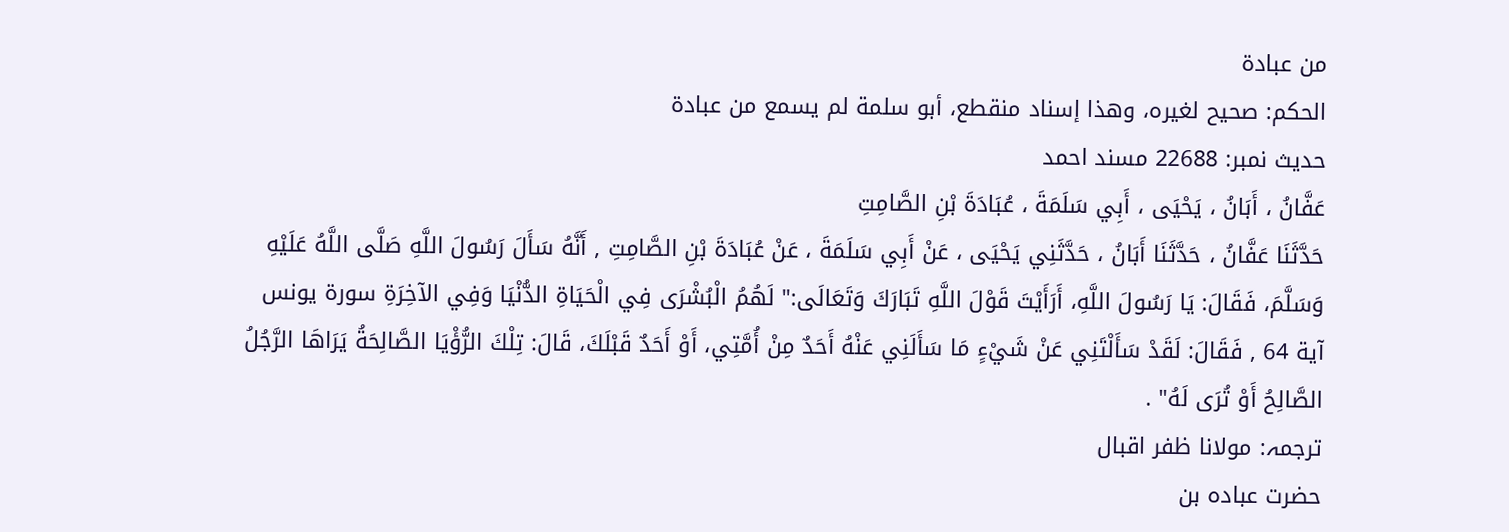من عبادة
الحكم: صحيح لغيره، وهذا إسناد منقطع، أبو سلمة لم يسمع من عبادة
حدیث نمبر: 22688 مسند احمد
عَفَّانُ ، أَبَانُ ، يَحْيَى ، أَبِي سَلَمَةَ ، عُبَادَةَ بْنِ الصَّامِتِ
حَدَّثَنَا عَفَّانُ ، حَدَّثَنَا أَبَانُ ، حَدَّثَنِي يَحْيَى ، عَنْ أَبِي سَلَمَةَ ، عَنْ عُبَادَةَ بْنِ الصَّامِتِ , أَنَّهُ سَأَلَ رَسُولَ اللَّهِ صَلَّى اللَّهُ عَلَيْهِ وَسَلَّمَ، فَقَالَ: يَا رَسُولَ اللَّهِ، أَرَأَيْتَ قَوْلَ اللَّهِ تَبَارَكَ وَتَعَالَى:" لَهُمُ الْبُشْرَى فِي الْحَيَاةِ الدُّنْيَا وَفِي الآخِرَةِ سورة يونس آية 64 , فَقَالَ: لَقَدْ سَأَلْتَنِي عَنْ شَيْءٍ مَا سَأَلَنِي عَنْهُ أَحَدٌ مِنْ أُمَّتِي، أَوْ أَحَدٌ قَبْلَكَ، قَالَ: تِلْكَ الرُّؤْيَا الصَّالِحَةُ يَرَاهَا الرَّجُلُ الصَّالِحُ أَوْ تُرَى لَهُ" .
ترجمہ: مولانا ظفر اقبال
حضرت عبادہ بن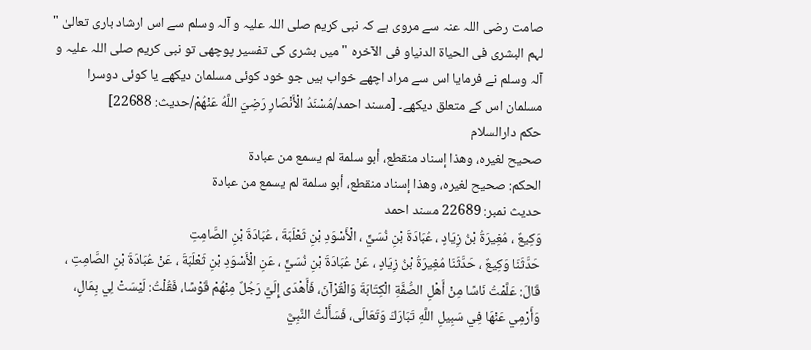صامت رضی اللہ عنہ سے مروی ہے کہ نبی کریم صلی اللہ علیہ و آلہ وسلم سے اس ارشاد باری تعالیٰ " لہم البشری فی الحیاۃ الدنیاو فی الآخرہ " میں بشری کی تفسیر پوچھی تو نبی کریم صلی اللہ علیہ و آلہ وسلم نے فرمایا اس سے مراد اچھے خواب ہیں جو خود کوئی مسلمان دیکھے یا کوئی دوسرا مسلمان اس کے متعلق دیکھے۔ [مسند احمد/مُسْنَدُ الْأَنْصَارِ رَضِيَ اللَّهُ عَنْهُمْ/حدیث: 22688]
حکم دارالسلام
صحيح لغيره، وهذا إسناد منقطع، أبو سلمة لم يسمع من عبادة
الحكم: صحيح لغيره، وهذا إسناد منقطع، أبو سلمة لم يسمع من عبادة
حدیث نمبر: 22689 مسند احمد
وَكِيعٌ ، مُغِيرَةُ بْنُ زِيَادٍ ، عُبَادَةَ بْنِ نُسَيٍّ ، الْأَسْوَدِ بْنِ ثَعْلَبَةَ ، عُبَادَةَ بْنِ الصَّامِتِ
حَدَّثَنَا وَكِيعٌ ، حَدَّثَنَا مُغِيرَةُ بْنُ زِيَادٍ ، عَنْ عُبَادَةَ بْنِ نُسَيٍّ ، عَنِ الْأَسْوَدِ بْنِ ثَعْلَبَةَ ، عَنْ عُبَادَةَ بْنِ الصَّامِتِ ، قَالَ: عَلَّمْتُ نَاسًا مِنْ أَهْلِ الصُّفَّةِ الْكِتَابَةَ وَالْقُرْآنَ، فَأَهْدَى إِلَيَّ رَجُلٌ مِنْهُمْ قَوْسًا، فَقُلْتُ: لَيْسَتْ لِي بِمَالٍ، وَأَرْمِي عَنْهَا فِي سَبِيلِ اللَّهِ تَبَارَكَ وَتَعَالَى، فَسَأَلْتُ النَّبِيَّ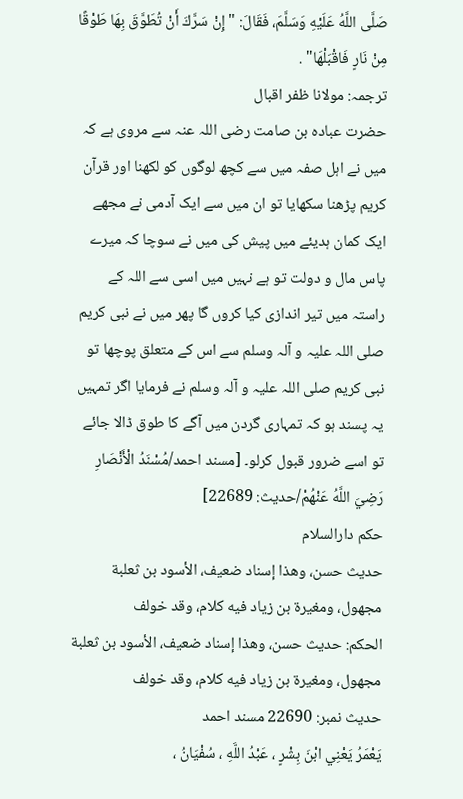صَلَّى اللَّهُ عَلَيْهِ وَسَلَّمَ، فَقَالَ: " إِنْ سَرَّكَ أَنْ تُطَوَّقَ بِهَا طَوْقًا مِنْ نَارٍ فَاقْبَلْهَا" .
ترجمہ: مولانا ظفر اقبال
حضرت عبادہ بن صامت رضی اللہ عنہ سے مروی ہے کہ میں نے اہل صفہ میں سے کچھ لوگوں کو لکھنا اور قرآن کریم پڑھنا سکھایا تو ان میں سے ایک آدمی نے مجھے ایک کمان ہدیئے میں پیش کی میں نے سوچا کہ میرے پاس مال و دولت تو ہے نہیں میں اسی سے اللہ کے راستہ میں تیر اندازی کیا کروں گا پھر میں نے نبی کریم صلی اللہ علیہ و آلہ وسلم سے اس کے متعلق پوچھا تو نبی کریم صلی اللہ علیہ و آلہ وسلم نے فرمایا اگر تمہیں یہ پسند ہو کہ تمہاری گردن میں آگے کا طوق ڈالا جائے تو اسے ضرور قبول کرلو۔ [مسند احمد/مُسْنَدُ الْأَنْصَارِ رَضِيَ اللَّهُ عَنْهُمْ/حدیث: 22689]
حکم دارالسلام
حديث حسن، وهذا إسناد ضعيف، الأسود بن ثعلبة مجهول، ومغيرة بن زياد فيه كلام، وقد خولف
الحكم: حديث حسن، وهذا إسناد ضعيف، الأسود بن ثعلبة مجهول، ومغيرة بن زياد فيه كلام، وقد خولف
حدیث نمبر: 22690 مسند احمد
يَعْمَرُ يَعْنِي ابْنَ بِشْرٍ ، عَبْدُ اللَّهِ ، سُفْيَانُ ،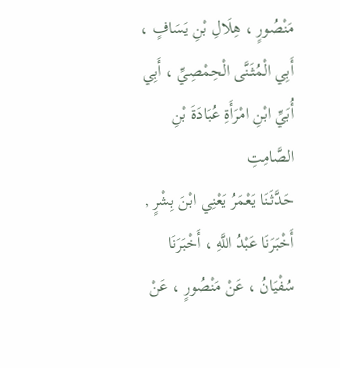مَنْصُورٍ ، هِلَالِ بْنِ يَسَافٍ ، أَبِي الْمُثَنَّى الْحِمْصِيِّ ، أَبِي أُبَيِّ ابْنِ امْرَأَةِ عُبَادَةَ بْنِ الصَّامِتِ
حَدَّثَنَا يَعْمَرُ يَعْنِي ابْنَ بِشْرٍ , أَخْبَرَنَا عَبْدُ اللَّهِ ، أَخْبَرَنَا سُفْيَانُ ، عَنْ مَنْصُورٍ ، عَنْ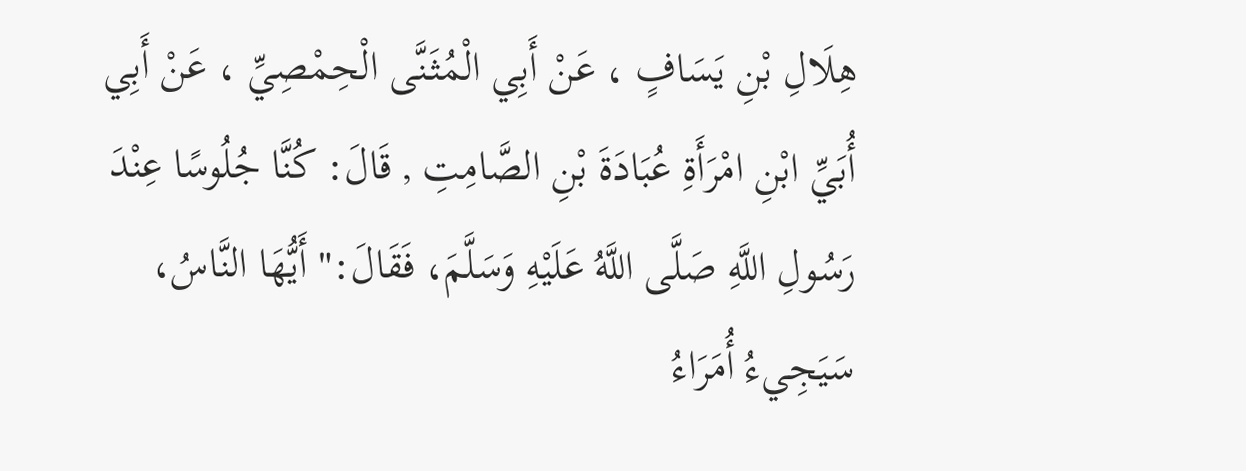هِلَالِ بْنِ يَسَافٍ ، عَنْ أَبِي الْمُثَنَّى الْحِمْصِيِّ ، عَنْ أَبِي أُبَيِّ ابْنِ امْرَأَةِ عُبَادَةَ بْنِ الصَّامِتِ , قَالَ: كُنَّا جُلُوسًا عِنْدَ رَسُولِ اللَّهِ صَلَّى اللَّهُ عَلَيْهِ وَسَلَّمَ، فَقَالَ:" أَيُّهَا النَّاسُ، سَيَجِيءُ أُمَرَاءُ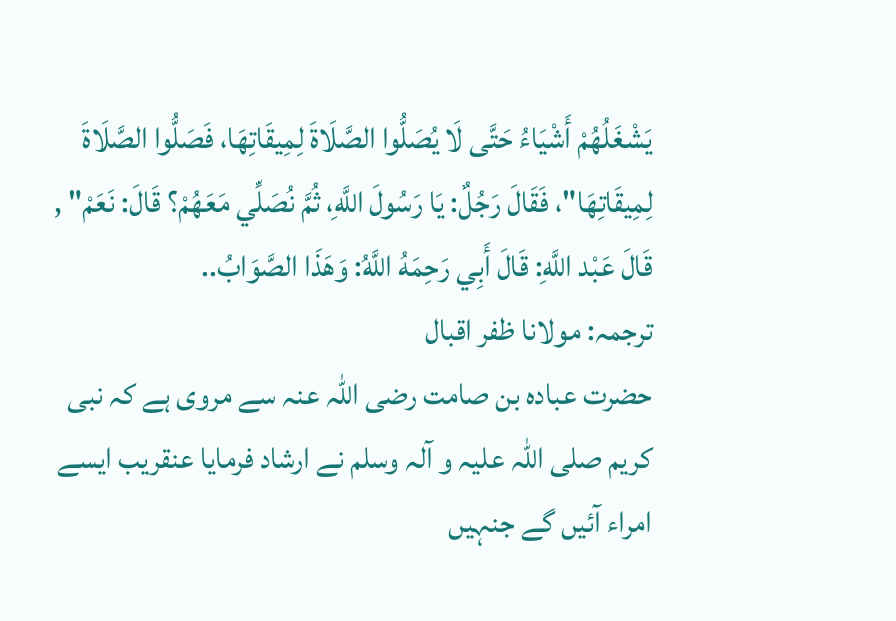يَشْغَلُهُمْ أَشْيَاءُ حَتَّى لَا يُصَلُّوا الصَّلَاةَ لِمِيقَاتِهَا، فَصَلُّوا الصَّلَاةَ لِمِيقَاتِهَا"، فَقَالَ رَجُلٌ: يَا رَسُولَ اللَّهِ، ثُمَّ نُصَلِّي مَعَهُمْ؟ قَالَ: نَعَمْ" , قَالَ عَبْد اللَّهِ: قَالَ أَبِي رَحِمَهُ اللَّهُ: وَهَذَا الصَّوَابُ..
ترجمہ: مولانا ظفر اقبال
حضرت عبادہ بن صامت رضی اللہ عنہ سے مروی ہے کہ نبی کریم صلی اللہ علیہ و آلہ وسلم نے ارشاد فرمایا عنقریب ایسے امراء آئیں گے جنہیں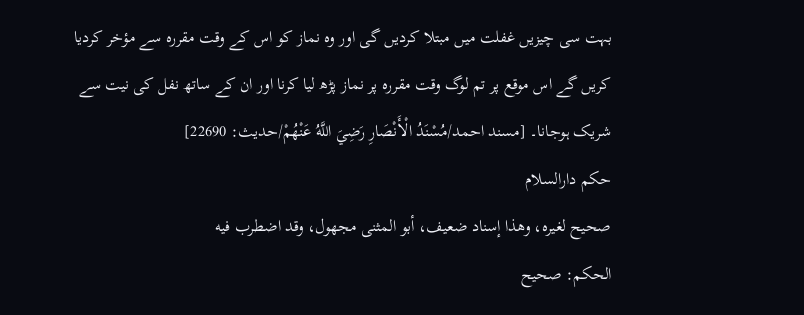بہت سی چیزیں غفلت میں مبتلا کردیں گی اور وہ نماز کو اس کے وقت مقررہ سے مؤخر کردیا کریں گے اس موقع پر تم لوگ وقت مقررہ پر نماز پڑھ لیا کرنا اور ان کے ساتھ نفل کی نیت سے شریک ہوجانا۔ [مسند احمد/مُسْنَدُ الْأَنْصَارِ رَضِيَ اللَّهُ عَنْهُمْ/حدیث: 22690]
حکم دارالسلام
صحيح لغيره، وهذا إسناد ضعيف، أبو المثنى مجهول، وقد اضطرب فيه
الحكم: صحيح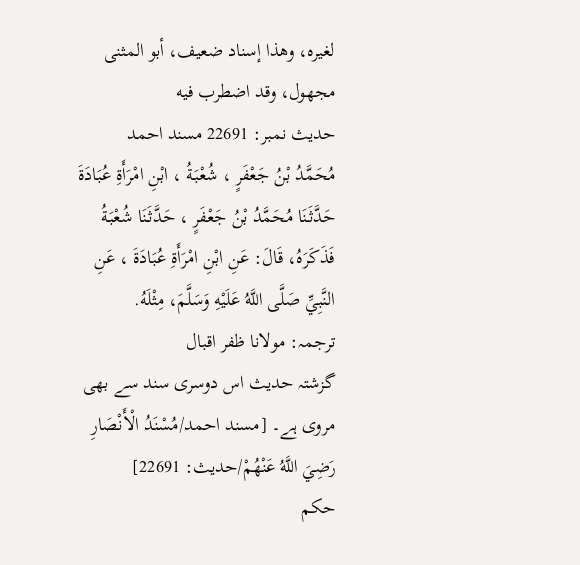لغيره، وهذا إسناد ضعيف، أبو المثنى مجهول، وقد اضطرب فيه
حدیث نمبر: 22691 مسند احمد
مُحَمَّدُ بْنُ جَعْفَرٍ ، شُعْبَةُ ، ابْنِ امْرَأَةِ عُبَادَةَ
حَدَّثَنَا مُحَمَّدُ بْنُ جَعْفَرٍ ، حَدَّثَنَا شُعْبَةُ فَذَكَرَهُ، قَالَ: عَنِ ابْنِ امْرَأَةِ عُبَادَةَ ، عَنِ النَّبِيِّ صَلَّى اللَّهُ عَلَيْهِ وَسَلَّمَ، مِثْلَهُ.
ترجمہ: مولانا ظفر اقبال
گزشتہ حدیث اس دوسری سند سے بھی مروی ہے۔ [مسند احمد/مُسْنَدُ الْأَنْصَارِ رَضِيَ اللَّهُ عَنْهُمْ/حدیث: 22691]
حکم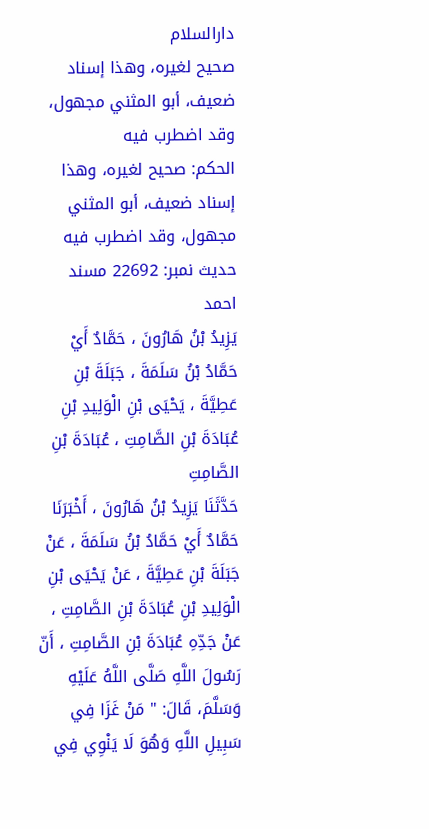دارالسلام
صحيح لغيره، وهذا إسناد ضعيف، أبو المثني مجهول، وقد اضطرب فيه
الحكم: صحيح لغيره، وهذا إسناد ضعيف، أبو المثني مجهول، وقد اضطرب فيه
حدیث نمبر: 22692 مسند احمد
يَزِيدُ بْنُ هَارُونَ ، حَمَّادٌ أَيْ حَمَّادُ بْنُ سَلَمَةَ ، جَبَلَةَ بْنِ عَطِيَّةَ ، يَحْيَى بْنِ الْوَلِيدِ بْنِ عُبَادَةَ بْنِ الصَّامِتِ ، عُبَادَةَ بْنِ الصَّامِتِ
حَدَّثَنَا يَزِيدُ بْنُ هَارُونَ ، أَخْبَرَنَا حَمَّادٌ أَيْ حَمَّادُ بْنُ سَلَمَةَ ، عَنْ جَبَلَةَ بْنِ عَطِيَّةَ ، عَنْ يَحْيَى بْنِ الْوَلِيدِ بْنِ عُبَادَةَ بْنِ الصَّامِتِ ، عَنْ جَدِّهِ عُبَادَةَ بْنِ الصَّامِتِ ، أَنّ رَسُولَ اللَّهِ صَلَّى اللَّهُ عَلَيْهِ وَسَلَّمَ، قَالَ: " مَنْ غَزَا فِي سَبِيلِ اللَّهِ وَهُوَ لَا يَنْوِي فِي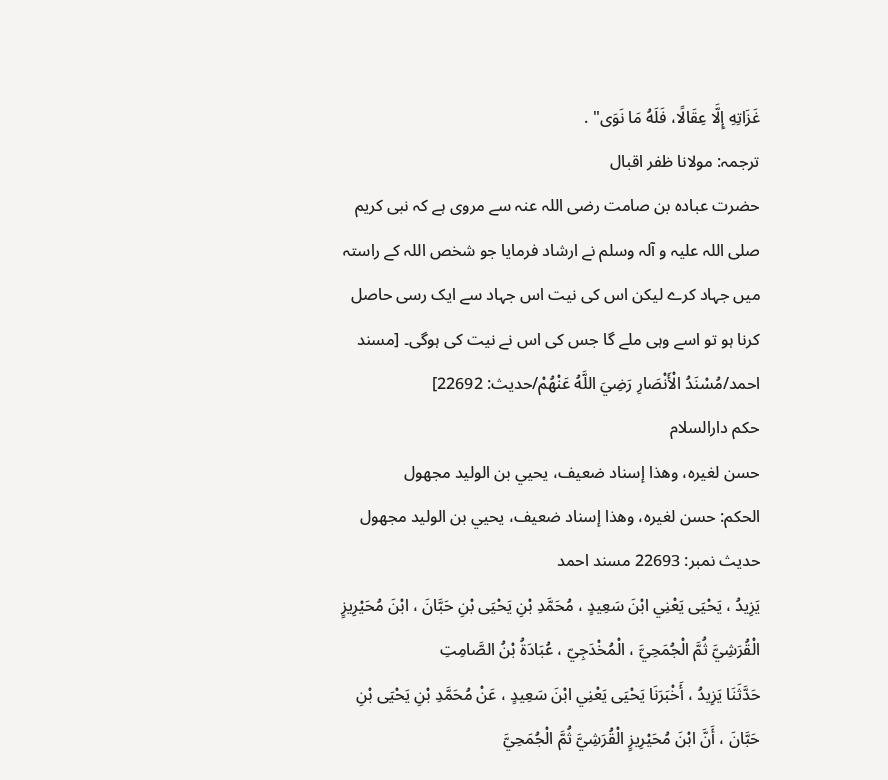غَزَاتِهِ إِلَّا عِقَالًا، فَلَهُ مَا نَوَى" .
ترجمہ: مولانا ظفر اقبال
حضرت عبادہ بن صامت رضی اللہ عنہ سے مروی ہے کہ نبی کریم صلی اللہ علیہ و آلہ وسلم نے ارشاد فرمایا جو شخص اللہ کے راستہ میں جہاد کرے لیکن اس کی نیت اس جہاد سے ایک رسی حاصل کرنا ہو تو اسے وہی ملے گا جس کی اس نے نیت کی ہوگی۔ [مسند احمد/مُسْنَدُ الْأَنْصَارِ رَضِيَ اللَّهُ عَنْهُمْ/حدیث: 22692]
حکم دارالسلام
حسن لغيره، وهذا إسناد ضعيف، يحيي بن الوليد مجهول
الحكم: حسن لغيره، وهذا إسناد ضعيف، يحيي بن الوليد مجهول
حدیث نمبر: 22693 مسند احمد
يَزِيدُ ، يَحْيَى يَعْنِي ابْنَ سَعِيدٍ ، مُحَمَّدِ بْنِ يَحْيَى بْنِ حَبَّانَ ، ابْنَ مُحَيْرِيزٍ الْقُرَشِيَّ ثُمَّ الْجُمَحِيَّ ، الْمُخْدَجِيّ ، عُبَادَةُ بْنُ الصَّامِتِ
حَدَّثَنَا يَزِيدُ ، أَخْبَرَنَا يَحْيَى يَعْنِي ابْنَ سَعِيدٍ ، عَنْ مُحَمَّدِ بْنِ يَحْيَى بْنِ حَبَّانَ ، أَنَّ ابْنَ مُحَيْرِيزٍ الْقُرَشِيَّ ثُمَّ الْجُمَحِيَّ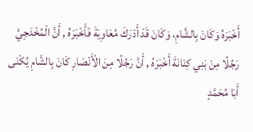أَخْبَرَهُ وَكَانَ بِالشَّامِ، وَكَانَ قَدْ أَدْرَكَ مُعَاوِيَةَ فَأَخْبَرَهُ , أَنَّ الْمُخْدَجِيَّ رَجُلًا مِنْ بَنِي كِنَانَةَ أَخْبَرَهُ , أَنَّ رَجُلًا مِنَ الْأَنْصَارِ كَانَ بِالشَّامِ يُكْنَى أَبَا مُحَمَّدٍ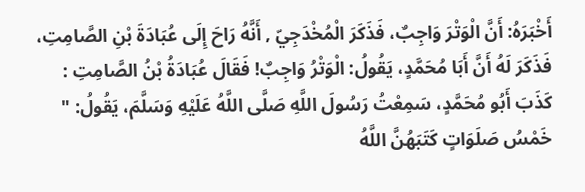أَخْبَرَهُ: أَنَّ الْوَتْرَ وَاجِبٌ، فَذَكَرَ الْمُخْدَجِيّ , أَنَّهُ رَاحَ إِلَى عُبَادَةَ بْنِ الصَّامِتِ، فَذَكَرَ لَهُ أَنَّ أَبَا مُحَمَّدٍ، يَقُولُ: الْوَتْرُ وَاجِبٌ! فَقَالَ عُبَادَةُ بْنُ الصَّامِتِ : كَذَبَ أَبُو مُحَمَّدٍ، سَمِعْتُ رَسُولَ اللَّهِ صَلَّى اللَّهُ عَلَيْهِ وَسَلَّمَ، يَقُولُ: " خَمْسُ صَلَوَاتٍ كَتَبَهُنَّ اللَّهُ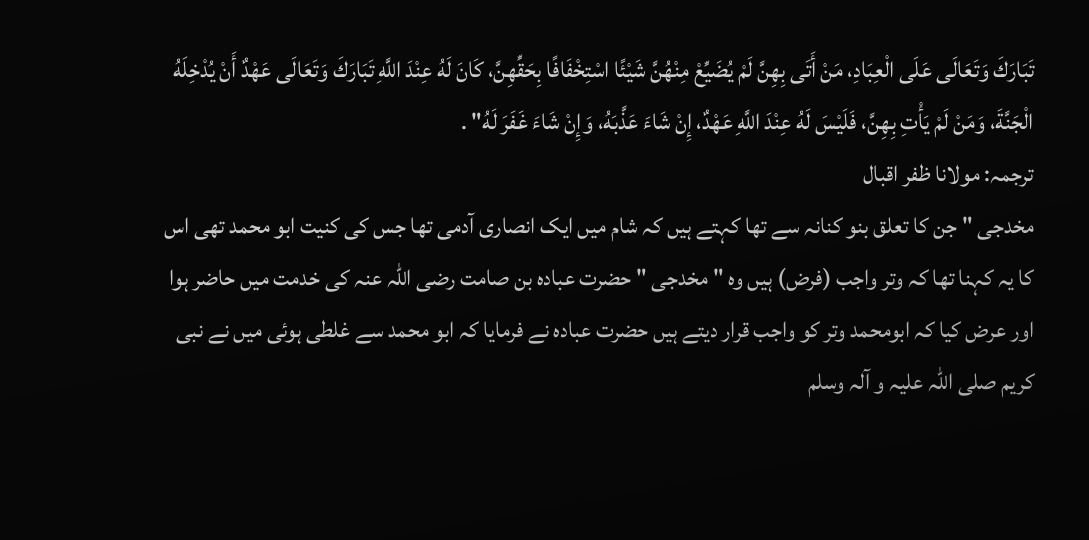تَبَارَكَ وَتَعَالَى عَلَى الْعِبَادِ، مَنْ أَتَى بِهِنَّ لَمْ يُضَيِّعْ مِنْهُنَّ شَيْئًا اسْتِخْفَافًا بِحَقِّهِنَّ، كَانَ لَهُ عِنْدَ اللَّهِ تَبَارَكَ وَتَعَالَى عَهْدٌ أَنْ يُدْخِلَهُ الْجَنَّةَ، وَمَنْ لَمْ يَأْتِ بِهِنَّ، فَلَيْسَ لَهُ عِنْدَ اللَّهِ عَهْدٌ، إِنْ شَاءَ عَذَّبَهُ، وَإِنْ شَاءَ غَفَرَ لَهُ" .
ترجمہ: مولانا ظفر اقبال
مخدجی " جن کا تعلق بنو کنانہ سے تھا کہتے ہیں کہ شام میں ایک انصاری آدمی تھا جس کی کنیت ابو محمد تھی اس کا یہ کہنا تھا کہ وتر واجب (فرض) ہیں وہ " مخدجی " حضرت عبادہ بن صامت رضی اللہ عنہ کی خدمت میں حاضر ہوا اور عرض کیا کہ ابومحمد وتر کو واجب قرار دیتے ہیں حضرت عبادہ نے فرمایا کہ ابو محمد سے غلطی ہوئی میں نے نبی کریم صلی اللہ علیہ و آلہ وسلم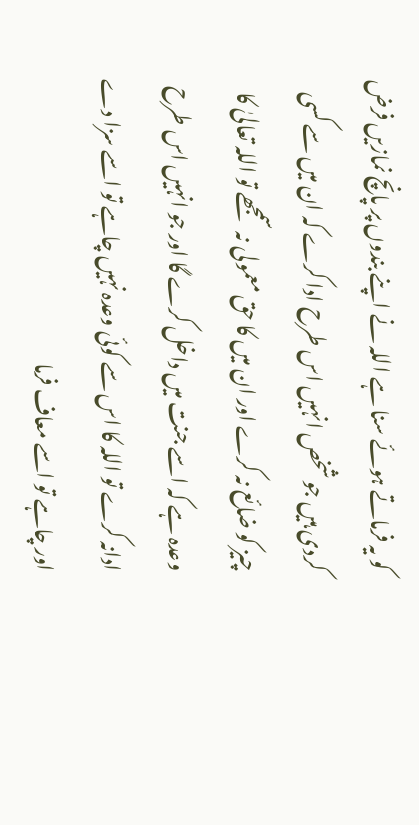کو یہ فرماتے ہوئے سنا ہے اللہ نے اپنے بندوں پر پانچ نمازیں فرض کردی ہیں جو شخص انہیں اس طرح ادا کرے کہ ان میں سے کسی چیز کو ضائع نہ کرے اور ان میں کا حق معمولی نہ سمجھے تو اللہ تعالیٰ کا وعدہ ہے کہ اسے جنت میں داخل کرے گا اور جو انہیں اس طرح ادانہ کرے تو اللہ کا اس سے کوئی وعدہ نہیں چاہے تو اسے سزا دے اور چاہے تو اسے معاف فرما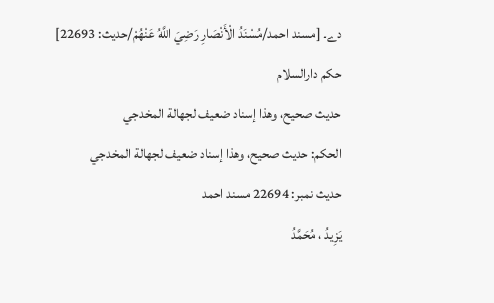دے۔ [مسند احمد/مُسْنَدُ الْأَنْصَارِ رَضِيَ اللَّهُ عَنْهُمْ/حدیث: 22693]
حکم دارالسلام
حديث صحيح، وهذا إسناد ضعيف لجهالة المخدجي
الحكم: حديث صحيح، وهذا إسناد ضعيف لجهالة المخدجي
حدیث نمبر: 22694 مسند احمد
يَزِيدُ ، مُحَمَّدُ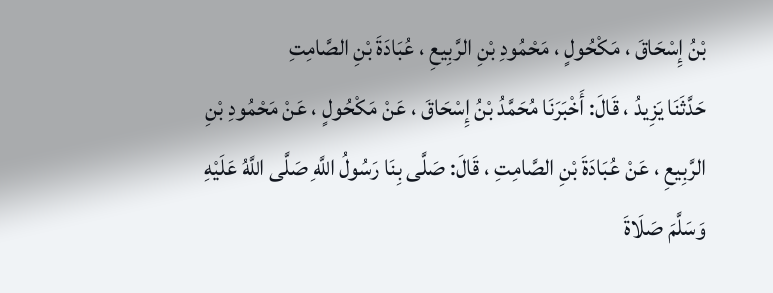بْنُ إِسْحَاقَ ، مَكْحُولٍ ، مَحْمُودِ بْنِ الرَّبِيعِ ، عُبَادَةَ بْنِ الصَّامِتِ
حَدَّثَنَا يَزِيدُ ، قَالَ: أَخْبَرَنَا مُحَمَّدُ بْنُ إِسْحَاقَ ، عَنْ مَكْحُولٍ ، عَنْ مَحْمُودِ بْنِ الرَّبِيعِ ، عَنْ عُبَادَةَ بْنِ الصَّامِتِ ، قَالَ: صَلَّى بِنَا رَسُولُ اللَّهِ صَلَّى اللَّهُ عَلَيْهِ وَسَلَّمَ صَلَاةَ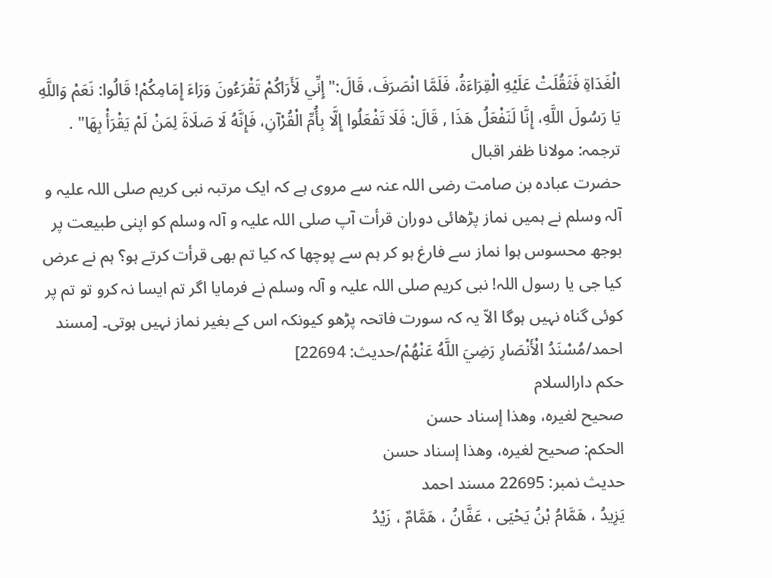الْغَدَاةِ فَثَقُلَتْ عَلَيْهِ الْقِرَاءَةُ، فَلَمَّا انْصَرَفَ، قَالَ:" إِنِّي لَأَرَاكُمْ تَقْرَءُونَ وَرَاءَ إِمَامِكُمْ! قَالُوا: نَعَمْ وَاللَّهِ يَا رَسُولَ اللَّهِ، إِنَّا لَنَفْعَلُ هَذَا , قَالَ: فَلَا تَفْعَلُوا إِلَّا بِأُمِّ الْقُرْآنِ، فَإِنَّهُ لَا صَلَاةَ لِمَنْ لَمْ يَقْرَأْ بِهَا" .
ترجمہ: مولانا ظفر اقبال
حضرت عبادہ بن صامت رضی اللہ عنہ سے مروی ہے کہ ایک مرتبہ نبی کریم صلی اللہ علیہ و آلہ وسلم نے ہمیں نماز پڑھائی دوران قرأت آپ صلی اللہ علیہ و آلہ وسلم کو اپنی طبیعت پر بوجھ محسوس ہوا نماز سے فارغ ہو کر ہم سے پوچھا کہ کیا تم بھی قرأت کرتے ہو؟ ہم نے عرض کیا جی یا رسول اللہ! نبی کریم صلی اللہ علیہ و آلہ وسلم نے فرمایا اگر تم ایسا نہ کرو تو تم پر کوئی گناہ نہیں ہوگا الاّ یہ کہ سورت فاتحہ پڑھو کیونکہ اس کے بغیر نماز نہیں ہوتی۔ [مسند احمد/مُسْنَدُ الْأَنْصَارِ رَضِيَ اللَّهُ عَنْهُمْ/حدیث: 22694]
حکم دارالسلام
صحيح لغيره، وهذا إسناد حسن
الحكم: صحيح لغيره، وهذا إسناد حسن
حدیث نمبر: 22695 مسند احمد
يَزِيدُ ، هَمَّامُ بْنُ يَحْيَى ، عَفَّانُ ، هَمَّامٌ ، زَيْدُ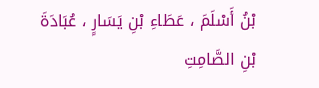بْنُ أَسْلَمَ ، عَطَاءِ بْنِ يَسَارٍ ، عُبَادَةَ بْنِ الصَّامِتِ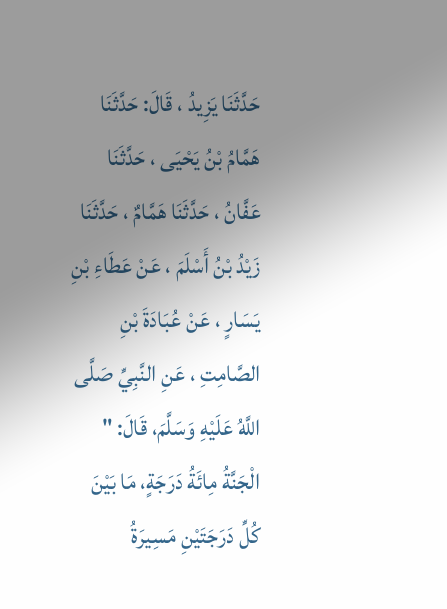حَدَّثَنَا يَزِيدُ ، قَالَ: حَدَّثَنَا هَمَّامُ بْنُ يَحْيَى ، حَدَّثَنَا عَفَّانُ ، حَدَّثَنَا هَمَّامٌ ، حَدَّثَنَا زَيْدُ بْنُ أَسْلَمَ ، عَنْ عَطَاءِ بْنِ يَسَارٍ ، عَنْ عُبَادَةَ بْنِ الصَّامِتِ ، عَنِ النَّبِيِّ صَلَّى اللَّهُ عَلَيْهِ وَسَلَّمَ، قَالَ: " الْجَنَّةُ مِائَةُ دَرَجَةٍ، مَا بَيْنَ كُلِّ دَرَجَتَيْنِ مَسِيرَةُ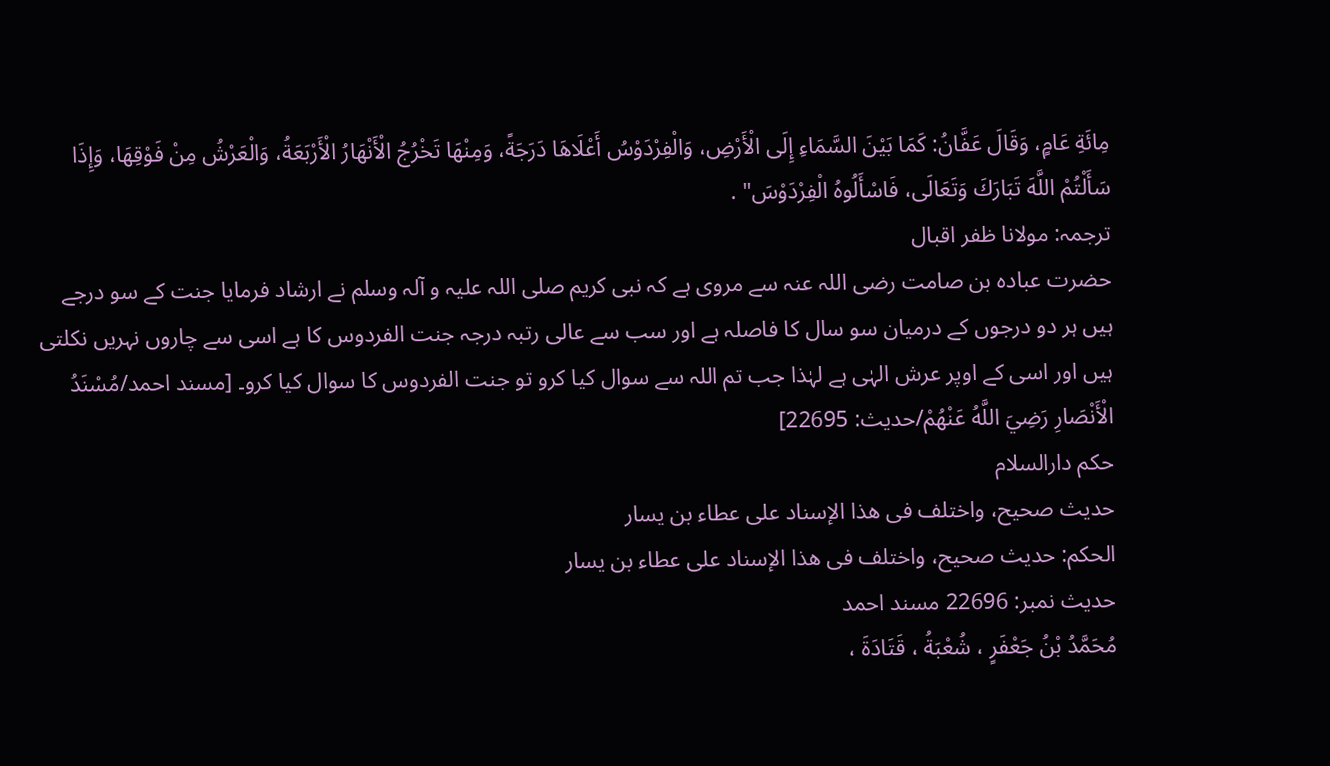مِائَةِ عَامٍ، وَقَالَ عَفَّانُ: كَمَا بَيْنَ السَّمَاءِ إِلَى الْأَرْضِ، وَالْفِرْدَوْسُ أَعْلَاهَا دَرَجَةً، وَمِنْهَا تَخْرُجُ الْأَنْهَارُ الْأَرْبَعَةُ، وَالْعَرْشُ مِنْ فَوْقِهَا، وَإِذَا سَأَلْتُمْ اللَّهَ تَبَارَكَ وَتَعَالَى، فَاسْأَلُوهُ الْفِرْدَوْسَ" .
ترجمہ: مولانا ظفر اقبال
حضرت عبادہ بن صامت رضی اللہ عنہ سے مروی ہے کہ نبی کریم صلی اللہ علیہ و آلہ وسلم نے ارشاد فرمایا جنت کے سو درجے ہیں ہر دو درجوں کے درمیان سو سال کا فاصلہ ہے اور سب سے عالی رتبہ درجہ جنت الفردوس کا ہے اسی سے چاروں نہریں نکلتی ہیں اور اسی کے اوپر عرش الہٰی ہے لہٰذا جب تم اللہ سے سوال کیا کرو تو جنت الفردوس کا سوال کیا کرو۔ [مسند احمد/مُسْنَدُ الْأَنْصَارِ رَضِيَ اللَّهُ عَنْهُمْ/حدیث: 22695]
حکم دارالسلام
حديث صحيح، واختلف فى هذا الإسناد على عطاء بن يسار
الحكم: حديث صحيح، واختلف فى هذا الإسناد على عطاء بن يسار
حدیث نمبر: 22696 مسند احمد
مُحَمَّدُ بْنُ جَعْفَرٍ ، شُعْبَةُ ، قَتَادَةَ ،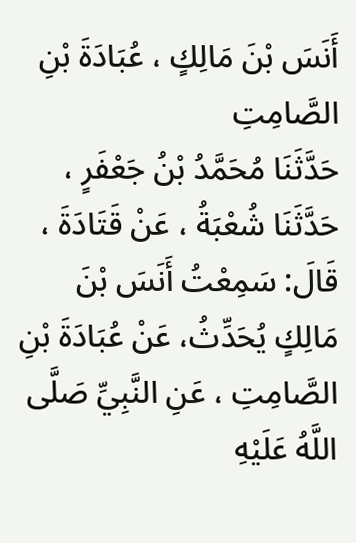أَنَسَ بْنَ مَالِكٍ ، عُبَادَةَ بْنِ الصَّامِتِ
حَدَّثَنَا مُحَمَّدُ بْنُ جَعْفَرٍ ، حَدَّثَنَا شُعْبَةُ ، عَنْ قَتَادَةَ ، قَالَ: سَمِعْتُ أَنَسَ بْنَ مَالِكٍ يُحَدِّثُ، عَنْ عُبَادَةَ بْنِ الصَّامِتِ ، عَنِ النَّبِيِّ صَلَّى اللَّهُ عَلَيْهِ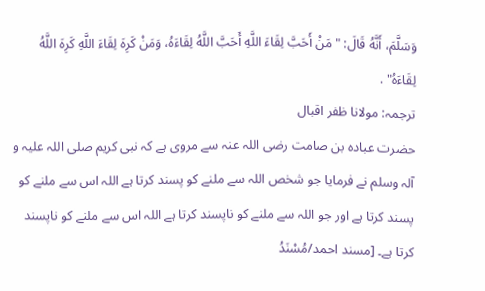وَسَلَّمَ، أَنَّهُ قَالَ: " مَنْ أَحَبَّ لِقَاءَ اللَّهِ أَحَبَّ اللَّهُ لِقَاءَهُ، وَمَنْ كَرِهَ لِقَاءَ اللَّهِ كَرِهَ اللَّهُ لِقَاءَهُ" .
ترجمہ: مولانا ظفر اقبال
حضرت عبادہ بن صامت رضی اللہ عنہ سے مروی ہے کہ نبی کریم صلی اللہ علیہ و آلہ وسلم نے فرمایا جو شخص اللہ سے ملنے کو پسند کرتا ہے اللہ اس سے ملنے کو پسند کرتا ہے اور جو اللہ سے ملنے کو ناپسند کرتا ہے اللہ اس سے ملنے کو ناپسند کرتا ہے۔ [مسند احمد/مُسْنَدُ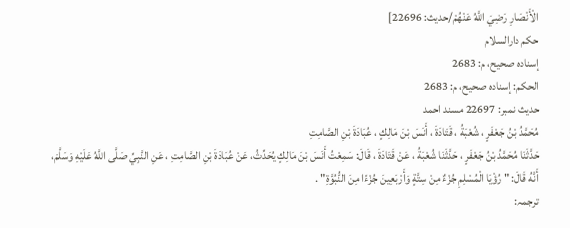الْأَنْصَارِ رَضِيَ اللَّهُ عَنْهُمْ/حدیث: 22696]
حکم دارالسلام
إسناده صحيح، م: 2683
الحكم: إسناده صحيح، م: 2683
حدیث نمبر: 22697 مسند احمد
مُحَمَّدُ بْنُ جَعْفَرٍ ، شُعْبَةُ ، قَتَادَةَ ، أَنَسَ بْنَ مَالِكٍ ، عُبَادَةَ بْنِ الصَّامِتِ
حَدَّثَنَا مُحَمَّدُ بْنُ جَعْفَرٍ ، حَدَّثَنَا شُعْبَةُ ، عَنْ قَتَادَةَ ، قَالَ: سَمِعْتُ أَنَسَ بْنَ مَالِكٍ يُحَدِّثُ، عَنْ عُبَادَةَ بْنِ الصَّامِتِ ، عَنِ النَّبِيِّ صَلَّى اللَّهُ عَلَيْهِ وَسَلَّمَ، أَنَّهُ قَالَ: " رُؤْيَا الْمُسْلِمِ جُزْءٌ مِنْ سِتَّةٍ وَأَرْبَعِينَ جُزْءًا مِنَ النُّبُوَّةِ" .
ترجمہ: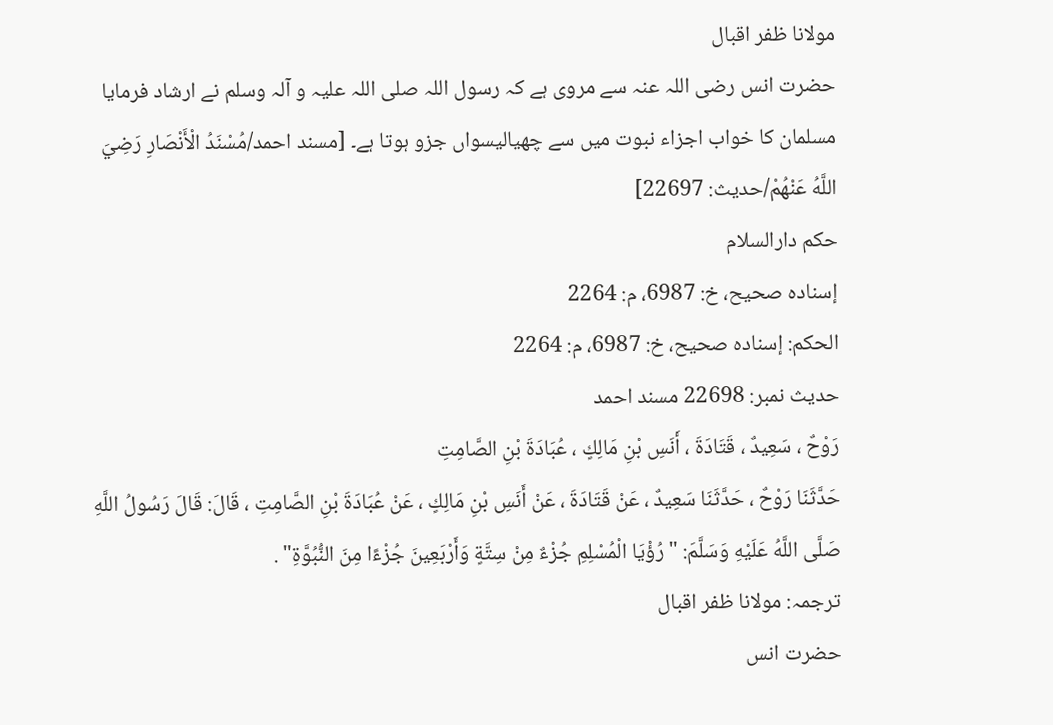مولانا ظفر اقبال
حضرت انس رضی اللہ عنہ سے مروی ہے کہ رسول اللہ صلی اللہ علیہ و آلہ وسلم نے ارشاد فرمایا مسلمان کا خواب اجزاء نبوت میں سے چھیالیسواں جزو ہوتا ہے۔ [مسند احمد/مُسْنَدُ الْأَنْصَارِ رَضِيَ اللَّهُ عَنْهُمْ/حدیث: 22697]
حکم دارالسلام
إسناده صحيح، خ: 6987، م: 2264
الحكم: إسناده صحيح، خ: 6987، م: 2264
حدیث نمبر: 22698 مسند احمد
رَوْحٌ ، سَعِيدٌ ، قَتَادَةَ ، أَنَسِ بْنِ مَالِكٍ ، عُبَادَةَ بْنِ الصَّامِتِ
حَدَّثَنَا رَوْحٌ ، حَدَّثَنَا سَعِيدٌ ، عَنْ قَتَادَةَ ، عَنْ أَنَسِ بْنِ مَالِكٍ ، عَنْ عُبَادَةَ بْنِ الصَّامِتِ ، قَالَ: قَالَ رَسُولُ اللَّهِ صَلَّى اللَّهُ عَلَيْهِ وَسَلَّمَ: " رُؤْيَا الْمُسْلِمِ جُزْءٌ مِنْ سِتَّةٍ وَأَرْبَعِينَ جُزْءًا مِنَ النُّبُوَّةِ" .
ترجمہ: مولانا ظفر اقبال
حضرت انس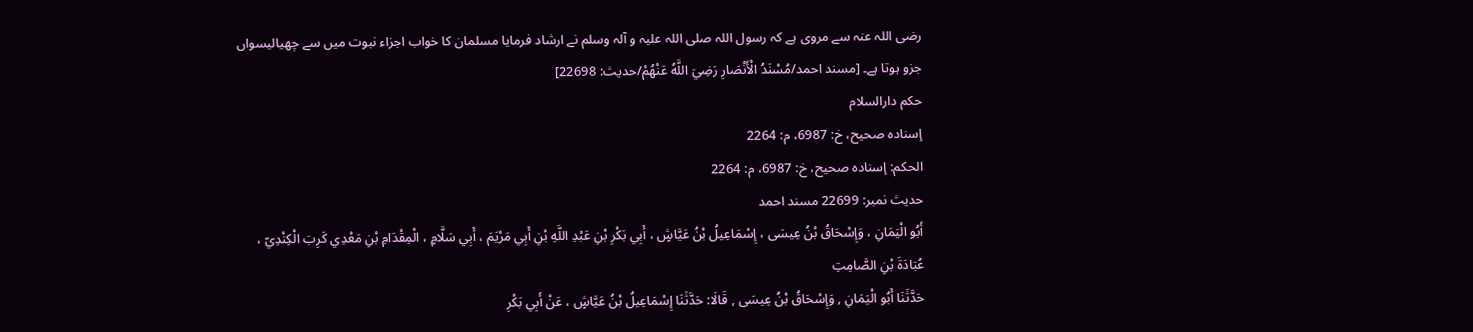رضی اللہ عنہ سے مروی ہے کہ رسول اللہ صلی اللہ علیہ و آلہ وسلم نے ارشاد فرمایا مسلمان کا خواب اجزاء نبوت میں سے چھیالیسواں جزو ہوتا ہے۔ [مسند احمد/مُسْنَدُ الْأَنْصَارِ رَضِيَ اللَّهُ عَنْهُمْ/حدیث: 22698]
حکم دارالسلام
إسناده صحيح، خ: 6987، م: 2264
الحكم: إسناده صحيح، خ: 6987، م: 2264
حدیث نمبر: 22699 مسند احمد
أَبُو الْيَمَانِ ، وَإِسْحَاقُ بْنُ عِيسَى ، إِسْمَاعِيلُ بْنُ عَيَّاشٍ ، أَبِي بَكْرِ بْنِ عَبْدِ اللَّهِ بْنِ أَبِي مَرْيَمَ ، أَبِي سَلَّامٍ ، الْمِقْدَامِ بْنِ مَعْدِي كَرِبَ الْكِنْدِيّ ، عُبَادَةَ بْنِ الصَّامِتِ
حَدَّثَنَا أَبُو الْيَمَانِ , وَإِسْحَاقُ بْنُ عِيسَى , قَالَا: حَدَّثَنَا إِسْمَاعِيلُ بْنُ عَيَّاشٍ ، عَنْ أَبِي بَكْرِ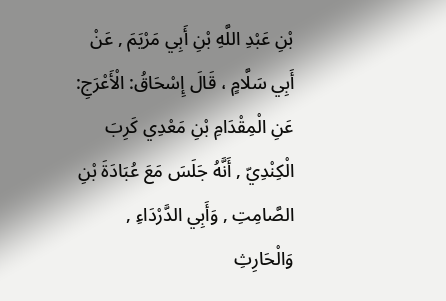بْنِ عَبْدِ اللَّهِ بْنِ أَبِي مَرْيَمَ , عَنْ أَبِي سَلَّامٍ ، قَالَ إِسْحَاقُ: الْأَعْرَجِ: عَنِ الْمِقْدَامِ بْنِ مَعْدِي كَرِبَ الْكِنْدِيّ , أَنَّهُ جَلَسَ مَعَ عُبَادَةَ بْنِ الصَّامِتِ , وَأَبِي الدَّرْدَاءِ , وَالْحَارِثِ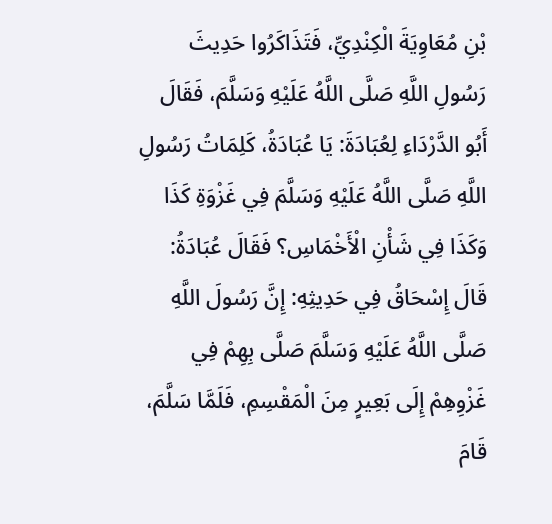بْنِ مُعَاوِيَةَ الْكِنْدِيِّ، فَتَذَاكَرُوا حَدِيثَ رَسُولِ اللَّهِ صَلَّى اللَّهُ عَلَيْهِ وَسَلَّمَ، فَقَالَ أَبُو الدَّرْدَاءِ لِعُبَادَةَ: يَا عُبَادَةُ، كَلِمَاتُ رَسُولِ اللَّهِ صَلَّى اللَّهُ عَلَيْهِ وَسَلَّمَ فِي غَزْوَةِ كَذَا وَكَذَا فِي شَأْنِ الْأَخْمَاسِ؟ فَقَالَ عُبَادَةُ: قَالَ إِسْحَاقُ فِي حَدِيثِهِ: إِنَّ رَسُولَ اللَّهِ صَلَّى اللَّهُ عَلَيْهِ وَسَلَّمَ صَلَّى بِهِمْ فِي غَزْوِهِمْ إِلَى بَعِيرٍ مِنَ الْمَقْسِمِ، فَلَمَّا سَلَّمَ، قَامَ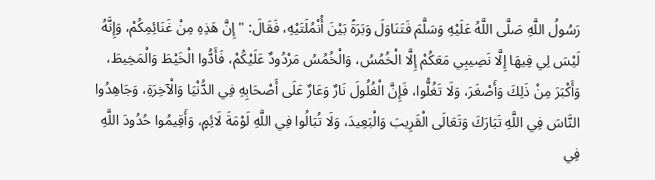رَسُولُ اللَّهِ صَلَّى اللَّهُ عَلَيْهِ وَسَلَّمَ فَتَنَاوَلَ وَبَرَةً بَيْنَ أُنْمُلَتَيْهِ، فَقَالَ: " إِنَّ هَذِهِ مِنْ غَنَائِمِكُمْ، وَإِنَّهُ لَيْسَ لِي فِيهَا إِلَّا نَصِيبِي مَعَكُمْ إِلَّا الْخُمُسُ، وَالْخُمُسُ مَرْدُودٌ عَلَيْكُمْ، فَأَدُّوا الْخَيْطَ وَالْمَخِيطَ، وَأَكْبَرَ مِنْ ذَلِكَ وَأَصْغَرَ، وَلَا تَغُلُّوا، فَإِنَّ الْغُلُولَ نَارٌ وَعَارٌ عَلَى أَصْحَابِهِ فِي الدُّنْيَا وَالْآخِرَةِ، وَجَاهِدُوا النَّاسَ فِي اللَّهِ تَبَارَكَ وَتَعَالَى الْقَرِيبَ وَالْبَعِيدَ، وَلَا تُبَالُوا فِي اللَّهِ لَوْمَةَ لَائِمٍ، وَأَقِيمُوا حُدُودَ اللَّهِ فِي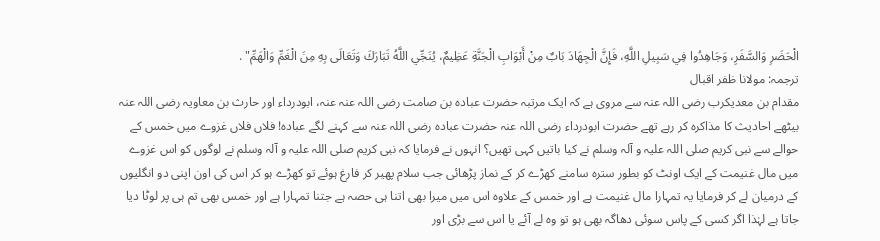الْحَضَرِ وَالسَّفَرِ، وَجَاهِدُوا فِي سَبِيلِ اللَّهِ، فَإِنَّ الْجِهَادَ بَابٌ مِنْ أَبْوَابِ الْجَنَّةِ عَظِيمٌ، يُنَجِّي اللَّهُ تَبَارَكَ وَتَعَالَى بِهِ مِنَ الْغَمِّ وَالْهَمِّ" .
ترجمہ: مولانا ظفر اقبال
مقدام بن معدیکرب رضی اللہ عنہ سے مروی ہے کہ ایک مرتبہ حضرت عبادہ بن صامت رضی اللہ عنہ عنہ، ابودرداء اور حارث بن معاویہ رضی اللہ عنہ بیٹھے احادیث کا مذاکرہ کر رہے تھے حضرت ابودرداء رضی اللہ عنہ حضرت عبادہ رضی اللہ عنہ سے کہنے لگے عبادہ! فلاں فلاں غزوے میں خمس کے حوالے سے نبی کریم صلی اللہ علیہ و آلہ وسلم نے کیا باتیں کہی تھیں؟ انہوں نے فرمایا کہ نبی کریم صلی اللہ علیہ و آلہ وسلم نے لوگوں کو اس غزوے میں مال غنیمت کے ایک اونٹ کو بطور سترہ سامنے کھڑے کر کے نماز پڑھائی جب سلام پھیر کر فارغ ہوئے تو کھڑے ہو کر اس کی اون اپنی دو انگلیوں کے درمیان لے کر فرمایا یہ تمہارا مال غنیمت ہے اور خمس کے علاوہ اس میں میرا بھی اتنا ہی حصہ ہے جتنا تمہارا ہے اور خمس بھی تم ہی پر لوٹا دیا جاتا ہے لہٰذا اگر کسی کے پاس سوئی دھاگہ بھی ہو تو وہ لے آئے یا اس سے بڑی اور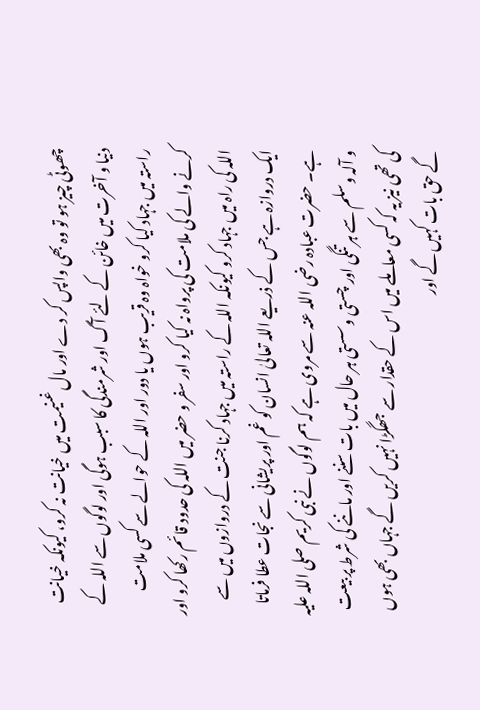چھوٹی چیز ہو تو وہ بھی واپس کر دے اور مال غنیمت میں خیانت نہ کرو، کیونکہ خیانت دنیا و آخرت میں خائن کے لئے آگ اور شرمندگی کا سبب ہوگی اور لوگوں سے اللہ کے راستہ میں جہاد کیا کرو خواہ وہ قریب ہوں یا دور اور اللہ کے حوالے سے کسی ملامت کرنے والے کی ملامت کی پرواہ نہ کیا کرو اور سفر و حضر میں اللہ کی حدود قائم رکھا کرو اور اللہ کی راہ میں جہاد کرو کیونکہ اللہ کے راستہ میں جہاد کرنا جنت کے دروازوں میں سے ایک دروازہ ہے جس کے ذریعے اللہ تعالیٰ انسان کو غم اور پریشانی سے نجات عطا فرماتا ہے۔ حضرت عبادہ رضی اللہ عنہ سے مروی ہے کہ ہم لوگوں نے نبی کریم صلی اللہ علیہ و آلہ وسلم سے ہر تنگی اور چستی وسستی ہر حال میں بات سننے اور ماننے کی شرط پر بیعت کی تھی نیز یہ کہ کسی معاملے میں اس کے حقدار سے جھگڑا نہیں کریں گے جہاں بھی ہوں گے حق بات کہیں گے اور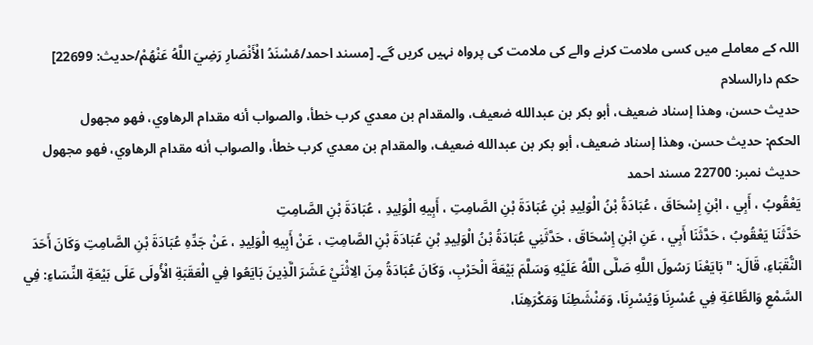اللہ کے معاملے میں کسی ملامت کرنے والے کی ملامت کی پرواہ نہیں کریں گے۔ [مسند احمد/مُسْنَدُ الْأَنْصَارِ رَضِيَ اللَّهُ عَنْهُمْ/حدیث: 22699]
حکم دارالسلام
حديث حسن، وهذا إسناد ضعيف، أبو بكر بن عبدالله ضعيف، والمقدام بن معدي كرب خطأ، والصواب أنه مقدام الرهاوي، فهو مجهول
الحكم: حديث حسن، وهذا إسناد ضعيف، أبو بكر بن عبدالله ضعيف، والمقدام بن معدي كرب خطأ، والصواب أنه مقدام الرهاوي، فهو مجهول
حدیث نمبر: 22700 مسند احمد
يَعْقُوبُ ، أَبِي ، ابْنِ إِسْحَاقَ ، عُبَادَةُ بْنُ الْوَلِيدِ بْنِ عُبَادَةَ بْنِ الصَّامِتِ ، أَبِيهِ الْوَلِيدِ ، عُبَادَةَ بْنِ الصَّامِتِ
حَدَّثَنَا يَعْقُوبُ ، حَدَّثَنَا أَبِي ، عَنِ ابْنِ إِسْحَاقَ ، حَدَّثَنِي عُبَادَةُ بْنُ الْوَلِيدِ بْنِ عُبَادَةَ بْنِ الصَّامِتِ ، عَنْ أَبِيهِ الْوَلِيدِ ، عَنْ جَدِّهِ عُبَادَةَ بْنِ الصَّامِتِ وَكَانَ أَحَدَ النُّقَبَاءِ، قَالَ: " بَايَعْنَا رَسُولَ اللَّهِ صَلَّى اللَّهُ عَلَيْهِ وَسَلَّمَ بَيْعَةَ الْحَرْبِ، وَكَانَ عُبَادَةُ مِنَ الِاثْنَيْ عَشَرَ الَّذِينَ بَايَعُوا فِي الْعَقَبَةِ الْأُولَى عَلَى بَيْعَةِ النِّسَاءِ: فِي السَّمْعِ وَالطَّاعَةِ فِي عُسْرِنَا وَيُسْرِنَا، وَمَنْشَطِنَا وَمَكْرَهِنَا،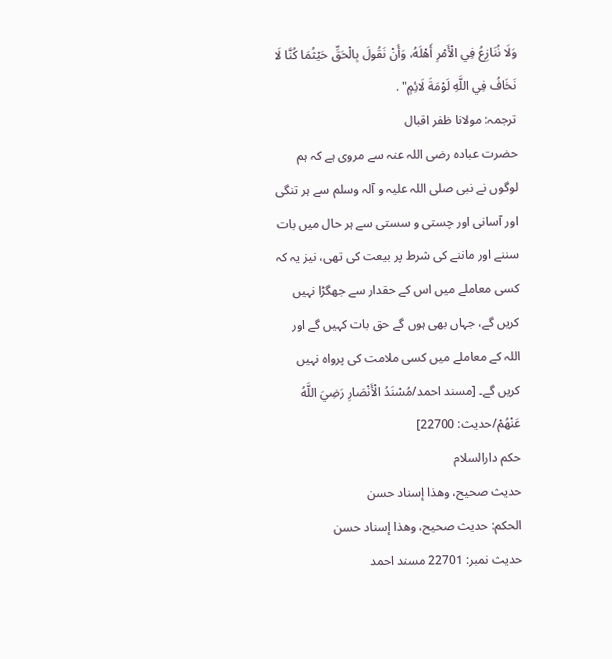وَلَا نُنَازِعُ فِي الْأَمْرِ أَهْلَهُ، وَأَنْ نَقُولَ بِالْحَقِّ حَيْثُمَا كُنَّا لَا نَخَافُ فِي اللَّهِ لَوْمَةَ لَائِمٍ" .
ترجمہ: مولانا ظفر اقبال
حضرت عبادہ رضی اللہ عنہ سے مروی ہے کہ ہم لوگوں نے نبی صلی اللہ علیہ و آلہ وسلم سے ہر تنگی اور آسانی اور چستی و سستی سے ہر حال میں بات سننے اور ماننے کی شرط پر بیعت کی تھی، نیز یہ کہ کسی معاملے میں اس کے حقدار سے جھگڑا نہیں کریں گے، جہاں بھی ہوں گے حق بات کہیں گے اور اللہ کے معاملے میں کسی ملامت کی پرواہ نہیں کریں گے۔ [مسند احمد/مُسْنَدُ الْأَنْصَارِ رَضِيَ اللَّهُ عَنْهُمْ/حدیث: 22700]
حکم دارالسلام
حديث صحيح، وهذا إسناد حسن
الحكم: حديث صحيح، وهذا إسناد حسن
حدیث نمبر: 22701 مسند احمد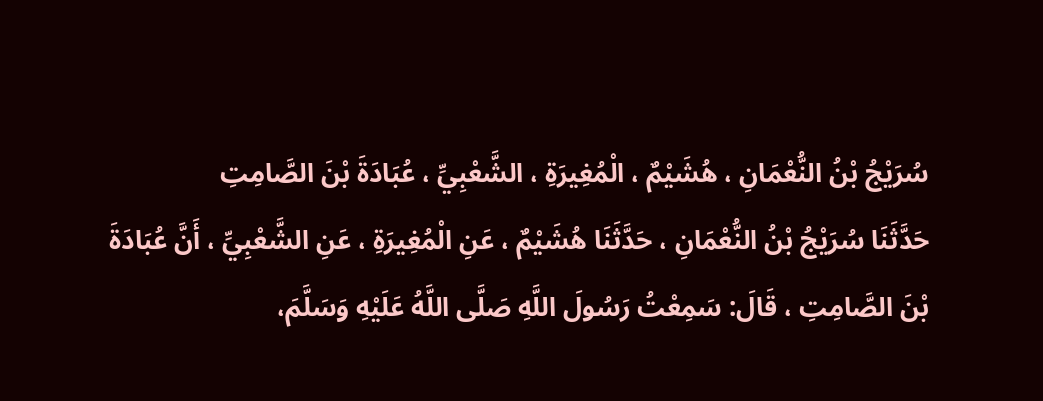سُرَيْجُ بْنُ النُّعْمَانِ ، هُشَيْمٌ ، الْمُغِيرَةِ ، الشَّعْبِيِّ ، عُبَادَةَ بْنَ الصَّامِتِ
حَدَّثَنَا سُرَيْجُ بْنُ النُّعْمَانِ ، حَدَّثَنَا هُشَيْمٌ ، عَنِ الْمُغِيرَةِ ، عَنِ الشَّعْبِيِّ ، أَنَّ عُبَادَةَ بْنَ الصَّامِتِ ، قَالَ: سَمِعْتُ رَسُولَ اللَّهِ صَلَّى اللَّهُ عَلَيْهِ وَسَلَّمَ،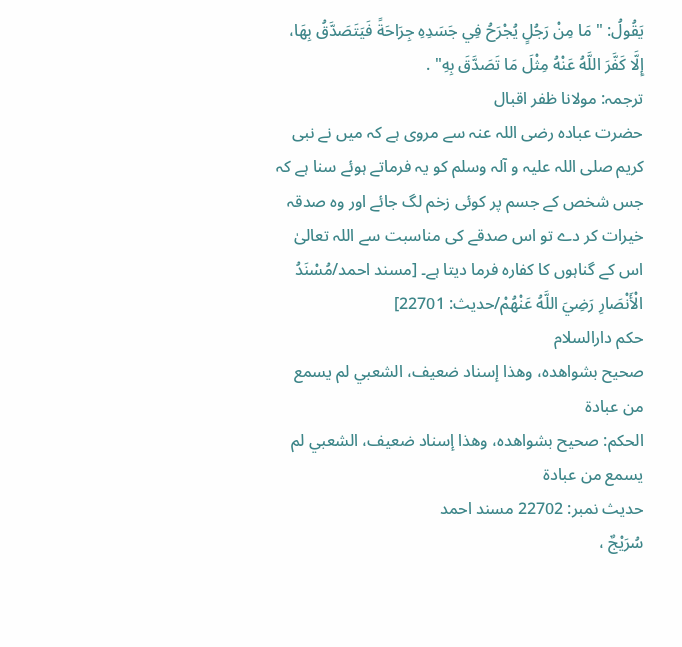يَقُولُ: " مَا مِنْ رَجُلٍ يُجْرَحُ فِي جَسَدِهِ جِرَاحَةً فَيَتَصَدَّقُ بِهَا، إِلَّا كَفَّرَ اللَّهُ عَنْهُ مِثْلَ مَا تَصَدَّقَ بِهِ" .
ترجمہ: مولانا ظفر اقبال
حضرت عبادہ رضی اللہ عنہ سے مروی ہے کہ میں نے نبی کریم صلی اللہ علیہ و آلہ وسلم کو یہ فرماتے ہوئے سنا ہے کہ جس شخص کے جسم پر کوئی زخم لگ جائے اور وہ صدقہ خیرات کر دے تو اس صدقے کی مناسبت سے اللہ تعالیٰ اس کے گناہوں کا کفارہ فرما دیتا ہے۔ [مسند احمد/مُسْنَدُ الْأَنْصَارِ رَضِيَ اللَّهُ عَنْهُمْ/حدیث: 22701]
حکم دارالسلام
صحيح بشواهده، وهذا إسناد ضعيف، الشعبي لم يسمع من عبادة
الحكم: صحيح بشواهده، وهذا إسناد ضعيف، الشعبي لم يسمع من عبادة
حدیث نمبر: 22702 مسند احمد
سُرَيْجٌ ،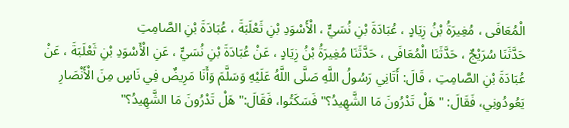الْمُعَافَى ، مُغِيرَةُ بْنُ زِيَادٍ ، عُبَادَةَ بْنِ نُسَيٍّ ، الْأَسْوَدِ بْنِ ثَعْلَبَةَ ، عُبَادَةَ بْنِ الصَّامِتِ
حَدَّثَنَا سُرَيْجٌ ، حَدَّثَنَا الْمُعَافَى ، حَدَّثَنَا مُغِيرَةُ بْنُ زِيَادٍ ، عَنْ عُبَادَةَ بْنِ نُسَيٍّ ، عَنِ الْأَسْوَدِ بْنِ ثَعْلَبَةَ ، عَنْ عُبَادَةَ بْنِ الصَّامِتِ ، قَالَ: أَتَانِي رَسُولُ اللَّهِ صَلَّى اللَّهُ عَلَيْهِ وَسَلَّمَ وَأَنَا مَرِيضٌ فِي نَاسٍ مِنَ الْأَنْصَارِ يَعُودُونِي، فَقَالَ: " هَلْ تَدْرُونَ مَا الشَّهِيدُ؟" فَسَكَتُوا، فَقَالَ:" هَلْ تَدْرُونَ مَا الشَّهِيدُ؟"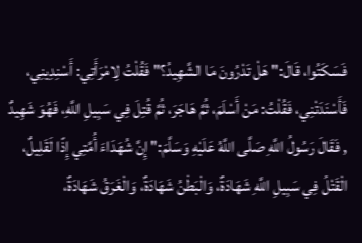فَسَكَتُوا، قَالَ:" هَلْ تَدْرُونَ مَا الشَّهِيدُ؟" فَقُلْتُ لِامْرَأَتِي: أَسْنِدِينِي، فَأَسْنَدَتْنِي، فَقُلْتُ: مَنْ أَسْلَمَ، ثُمَّ هَاجَرَ، ثُمَّ قُتِلَ فِي سَبِيلِ اللَّهِ، فَهُوَ شَهِيدٌ , فَقَالَ رَسُولُ اللَّهِ صَلَّى اللَّهُ عَلَيْهِ وَسَلَّمَ:" إِنَّ شُهَدَاءَ أُمَّتِي إِذًا لَقَلِيلٌ، الْقَتْلُ فِي سَبِيلِ اللَّهِ شَهَادَةٌ، وَالْبَطْنُ شَهَادَةٌ، وَالْغَرَقُ شَهَادَةٌ،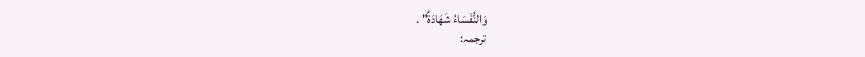وَالنُّفَسَاءُ شَهَادَةٌ" .
ترجمہ: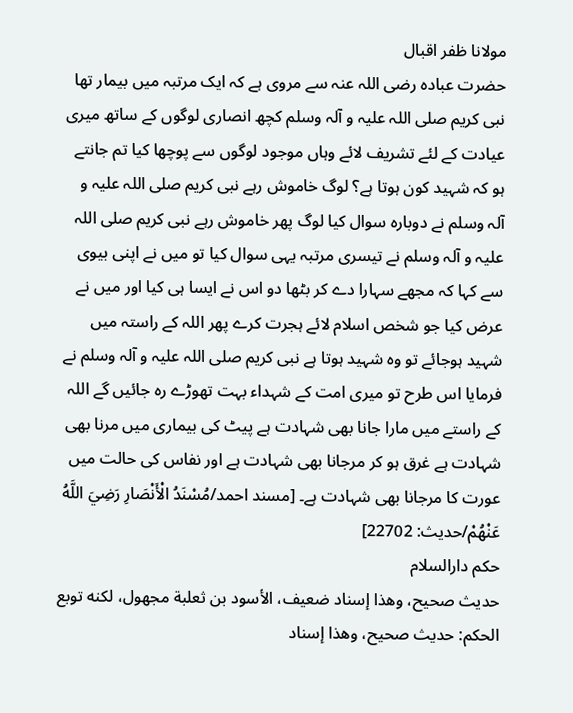مولانا ظفر اقبال
حضرت عبادہ رضی اللہ عنہ سے مروی ہے کہ ایک مرتبہ میں بیمار تھا نبی کریم صلی اللہ علیہ و آلہ وسلم کچھ انصاری لوگوں کے ساتھ میری عیادت کے لئے تشریف لائے وہاں موجود لوگوں سے پوچھا کیا تم جانتے ہو کہ شہید کون ہوتا ہے؟ لوگ خاموش رہے نبی کریم صلی اللہ علیہ و آلہ وسلم نے دوبارہ سوال کیا لوگ پھر خاموش رہے نبی کریم صلی اللہ علیہ و آلہ وسلم نے تیسری مرتبہ یہی سوال کیا تو میں نے اپنی بیوی سے کہا کہ مجھے سہارا دے کر بٹھا دو اس نے ایسا ہی کیا اور میں نے عرض کیا جو شخص اسلام لائے ہجرت کرے پھر اللہ کے راستہ میں شہید ہوجائے تو وہ شہید ہوتا ہے نبی کریم صلی اللہ علیہ و آلہ وسلم نے فرمایا اس طرح تو میری امت کے شہداء بہت تھوڑے رہ جائیں گے اللہ کے راستے میں مارا جانا بھی شہادت ہے پیٹ کی بیماری میں مرنا بھی شہادت ہے غرق ہو کر مرجانا بھی شہادت ہے اور نفاس کی حالت میں عورت کا مرجانا بھی شہادت ہے۔ [مسند احمد/مُسْنَدُ الْأَنْصَارِ رَضِيَ اللَّهُ عَنْهُمْ/حدیث: 22702]
حکم دارالسلام
حديث صحيح، وهذا إسناد ضعيف، الأسود بن ثعلبة مجهول، لكنه توبع
الحكم: حديث صحيح، وهذا إسناد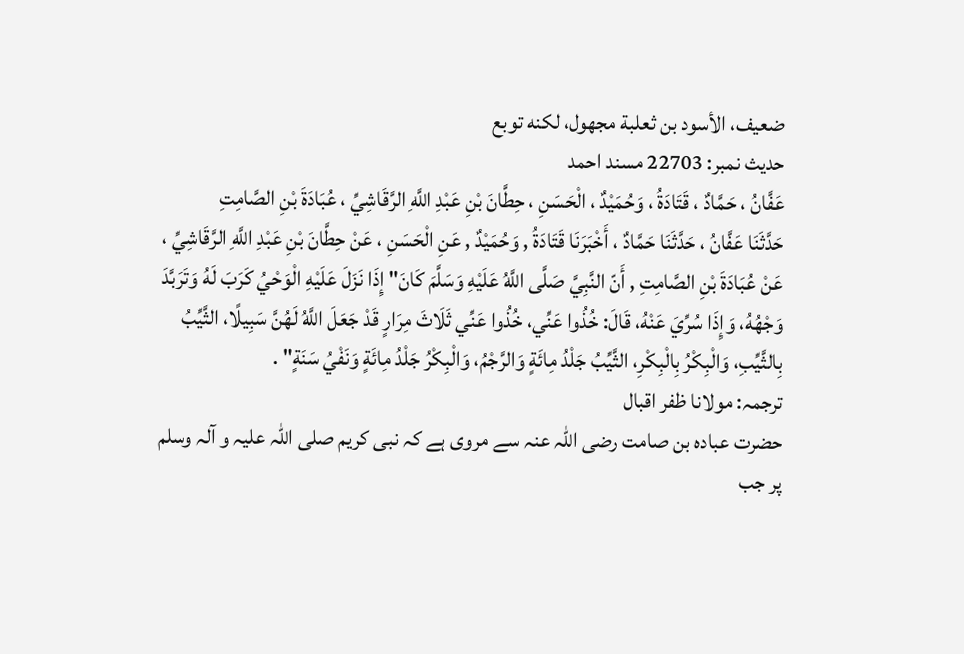ضعيف، الأسود بن ثعلبة مجهول، لكنه توبع
حدیث نمبر: 22703 مسند احمد
عَفَّانُ ، حَمَّادٌ ، قَتَادَةُ ، وَحُمَيْدٌ ، الْحَسَنِ ، حِطَّانَ بْنِ عَبْدِ اللَّهِ الرَّقَاشِيِّ ، عُبَادَةَ بْنِ الصَّامِتِ
حَدَّثَنَا عَفَّانُ ، حَدَّثَنَا حَمَّادٌ ، أَخْبَرَنَا قَتَادَةُ , وَحُمَيْدٌ , عَنِ الْحَسَنِ ، عَنْ حِطَّانَ بْنِ عَبْدِ اللَّهِ الرَّقَاشِيِّ ، عَنْ عُبَادَةَ بْنِ الصَّامِتِ , أَنّ النَّبِيَّ صَلَّى اللَّهُ عَلَيْهِ وَسَلَّمَ كَانَ" إِذَا نَزَلَ عَلَيْهِ الْوَحْيُ كَرَبَ لَهُ وَتَرَبَّدَ وَجْهُهُ، وَإِذَا سُرِّيَ عَنْهُ، قَالَ: خُذُوا عَنِّي، خُذُوا عَنِّي ثَلَاثَ مِرَارٍ قَدْ جَعَلَ اللَّهُ لَهُنَّ سَبِيلًا، الثَّيِّبُ بِالثَّيِّبِ، وَالْبِكْرُ بِالْبِكْرِ، الثَّيِّبُ جَلْدُ مِائَةٍ وَالرَّجْمُ، وَالْبِكْرُ جَلْدُ مِائَةٍ وَنَفْيُ سَنَةٍ" .
ترجمہ: مولانا ظفر اقبال
حضرت عبادہ بن صامت رضی اللہ عنہ سے مروی ہے کہ نبی کریم صلی اللہ علیہ و آلہ وسلم پر جب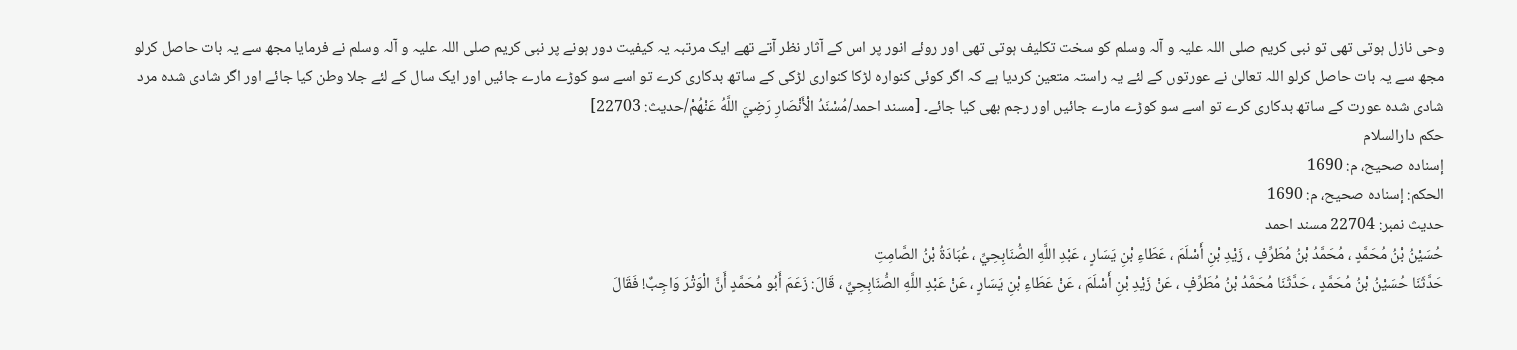وحی نازل ہوتی تھی تو نبی کریم صلی اللہ علیہ و آلہ وسلم کو سخت تکلیف ہوتی تھی اور روئے انور پر اس کے آثار نظر آتے تھے ایک مرتبہ یہ کیفیت دور ہونے پر نبی کریم صلی اللہ علیہ و آلہ وسلم نے فرمایا مجھ سے یہ بات حاصل کرلو مجھ سے یہ بات حاصل کرلو اللہ تعالیٰ نے عورتوں کے لئے یہ راستہ متعین کردیا ہے کہ اگر کوئی کنوارہ لڑکا کنواری لڑکی کے ساتھ بدکاری کرے تو اسے سو کوڑے مارے جائیں اور ایک سال کے لئے جلا وطن کیا جائے اور اگر شادی شدہ مرد شادی شدہ عورت کے ساتھ بدکاری کرے تو اسے سو کوڑے مارے جائیں اور رجم بھی کیا جائے۔ [مسند احمد/مُسْنَدُ الْأَنْصَارِ رَضِيَ اللَّهُ عَنْهُمْ/حدیث: 22703]
حکم دارالسلام
إسناده صحيح، م: 1690
الحكم: إسناده صحيح، م: 1690
حدیث نمبر: 22704 مسند احمد
حُسَيْنُ بْنُ مُحَمَّدٍ ، مُحَمَّدُ بْنُ مُطَرِّفٍ ، زَيْدِ بْنِ أَسْلَمَ ، عَطَاءِ بْنِ يَسَارٍ ، عَبْدِ اللَّهِ الصُّنَابِحِيِّ ، عُبَادَةُ بْنُ الصَّامِتِ
حَدَّثَنَا حُسَيْنُ بْنُ مُحَمَّدٍ ، حَدَّثَنَا مُحَمَّدُ بْنُ مُطَرِّفٍ ، عَنْ زَيْدِ بْنِ أَسْلَمَ ، عَنْ عَطَاءِ بْنِ يَسَارٍ ، عَنْ عَبْدِ اللَّهِ الصُّنَابِحِيِّ ، قَالَ: زَعَمَ أَبُو مُحَمَّدٍ أَنَّ الْوَتْرَ وَاجِبٌ! فَقَالَ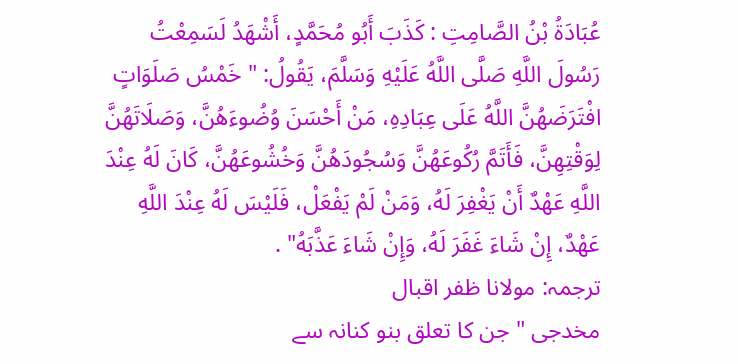عُبَادَةُ بْنُ الصَّامِتِ : كَذَبَ أَبُو مُحَمَّدٍ، أَشْهَدُ لَسَمِعْتُ رَسُولَ اللَّهِ صَلَّى اللَّهُ عَلَيْهِ وَسَلَّمَ، يَقُولُ: " خَمْسُ صَلَوَاتٍ افْتَرَضَهُنَّ اللَّهُ عَلَى عِبَادِهِ، مَنْ أَحْسَنَ وُضُوءَهُنَّ، وَصَلَاتَهُنَّ لِوَقْتِهِنَّ، فَأَتَمَّ رُكُوعَهُنَّ وَسُجُودَهُنَّ وَخُشُوعَهُنَّ، كَانَ لَهُ عِنْدَ اللَّهِ عَهْدٌ أَنْ يَغْفِرَ لَهُ، وَمَنْ لَمْ يَفْعَلْ، فَلَيْسَ لَهُ عِنْدَ اللَّهِ عَهْدٌ، إِنْ شَاءَ غَفَرَ لَهُ، وَإِنْ شَاءَ عَذَّبَهُ" .
ترجمہ: مولانا ظفر اقبال
مخدجی " جن کا تعلق بنو کنانہ سے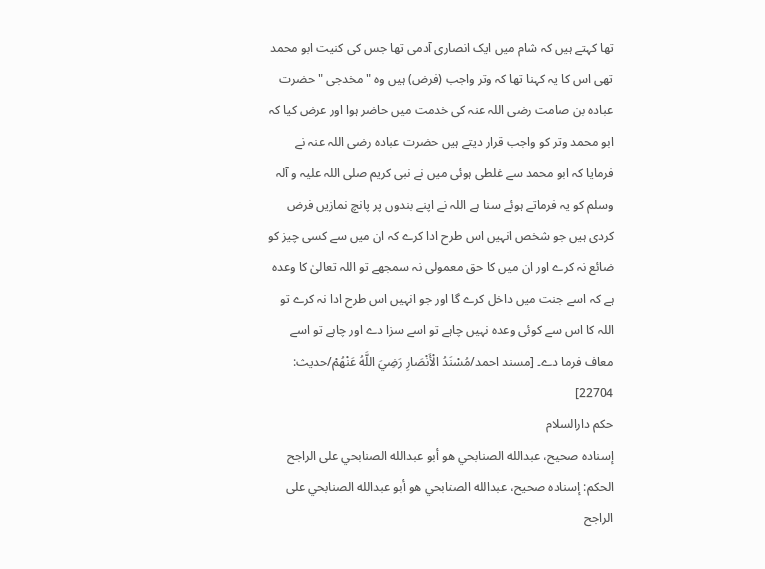تھا کہتے ہیں کہ شام میں ایک انصاری آدمی تھا جس کی کنیت ابو محمد تھی اس کا یہ کہنا تھا کہ وتر واجب (فرض) ہیں وہ " مخدجی " حضرت عبادہ بن صامت رضی اللہ عنہ کی خدمت میں حاضر ہوا اور عرض کیا کہ ابو محمد وتر کو واجب قرار دیتے ہیں حضرت عبادہ رضی اللہ عنہ نے فرمایا کہ ابو محمد سے غلطی ہوئی میں نے نبی کریم صلی اللہ علیہ و آلہ وسلم کو یہ فرماتے ہوئے سنا ہے اللہ نے اپنے بندوں پر پانچ نمازیں فرض کردی ہیں جو شخص انہیں اس طرح ادا کرے کہ ان میں سے کسی چیز کو ضائع نہ کرے اور ان میں کا حق معمولی نہ سمجھے تو اللہ تعالیٰ کا وعدہ ہے کہ اسے جنت میں داخل کرے گا اور جو انہیں اس طرح ادا نہ کرے تو اللہ کا اس سے کوئی وعدہ نہیں چاہے تو اسے سزا دے اور چاہے تو اسے معاف فرما دے۔ [مسند احمد/مُسْنَدُ الْأَنْصَارِ رَضِيَ اللَّهُ عَنْهُمْ/حدیث: 22704]
حکم دارالسلام
إسناده صحيح، عبدالله الصنابحي هو أبو عبدالله الصنابحي على الراجح
الحكم: إسناده صحيح، عبدالله الصنابحي هو أبو عبدالله الصنابحي على الراجح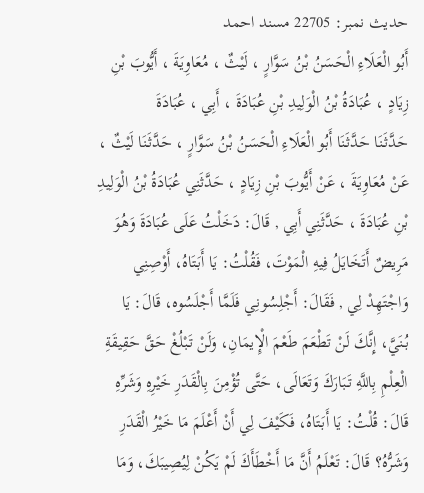حدیث نمبر: 22705 مسند احمد
أَبُو الْعَلَاءِ الْحَسَنُ بْنُ سَوَّارٍ ، لَيْثٌ ، مُعَاوِيَةَ ، أَيُّوبَ بْنِ زِيَادٍ ، عُبَادَةُ بْنُ الْوَلِيدِ بْنِ عُبَادَةَ ، أَبِي ، عُبَادَةَ
حَدَّثَنَا حَدَّثَنَا أَبُو الْعَلَاءِ الْحَسَنُ بْنُ سَوَّارٍ ، حَدَّثَنَا لَيْثٌ ، عَنْ مُعَاوِيَةَ ، عَنْ أَيُّوبَ بْنِ زِيَادٍ ، حَدَّثَنِي عُبَادَةُ بْنُ الْوَلِيدِ بْنِ عُبَادَةَ ، حَدَّثَنِي أَبِي , قَالَ: دَخَلْتُ عَلَى عُبَادَةَ وَهُوَ مَرِيضٌ أَتَخَايَلُ فِيهِ الْمَوْتَ، فَقُلْتُ: يَا أَبَتَاهُ، أَوْصِنِي وَاجْتَهِدْ لِي , فَقَالَ: أَجْلِسُونِي فَلَمَّا أَجْلَسُوه، قَالَ: يَا بُنَيَّ، إِنَّكَ لَنْ تَطْعَمَ طَعْمَ الْإِيمَانِ، وَلَنْ تَبْلُغْ حَقَّ حَقِيقَةِ الْعِلْمِ بِاللَّهِ تَبَارَكَ وَتَعَالَى، حَتَّى تُؤْمِنَ بِالْقَدَرِ خَيْرِهِ وَشَرِّهِ قَالَ: قُلْتُ: يَا أَبَتَاهُ، فَكَيْفَ لِي أَنْ أَعْلَمَ مَا خَيْرُ الْقَدَرِ وَشَرُّهُ؟ قَالَ: تَعْلَمُ أَنَّ مَا أَخْطَأَكَ لَمْ يَكُنْ لِيُصِيبَكَ، وَمَا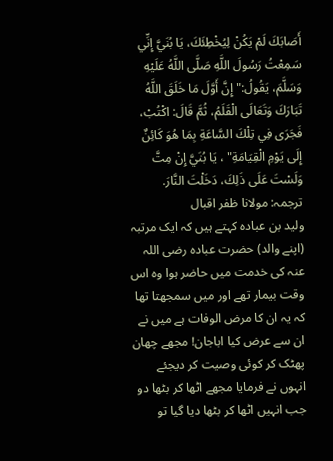أَصَابَكَ لَمْ يَكُنْ لِيُخْطِئَكَ، يَا بُنَيَّ إِنِّي سَمِعْتُ رَسُولَ اللَّهِ صَلَّى اللَّهُ عَلَيْهِ وَسَلَّمَ، يَقُولُ:" إِنَّ أَوَّلَ مَا خَلَقَ اللَّهُ تَبَارَكَ وَتَعَالَى الْقَلَمُ، ثُمَّ قَالَ: اكْتُبْ، فَجَرَى فِي تِلْكَ السَّاعَةِ بِمَا هُوَ كَائِنٌ إِلَى يَوْمِ الْقِيَامَةِ" ، يَا بُنَيَّ إِنْ مِتَّ وَلَسْتَ عَلَى ذَلِكَ، دَخَلْتَ النَّارَ.
ترجمہ: مولانا ظفر اقبال
ولید بن عبادہ کہتے ہیں کہ ایک مرتبہ (اپنے والد) حضرت عبادہ رضی اللہ عنہ کی خدمت میں حاضر ہوا وہ اس وقت بیمار تھے اور میں سمجھتا تھا کہ یہ ان کا مرض الوفات ہے میں نے ان سے عرض کیا اباجان! مجھے چھان پھٹک کر کوئی وصیت کر دیجئے انہوں نے فرمایا مجھے اٹھا کر بٹھا دو جب انہیں اٹھا کر بٹھا دیا گیا تو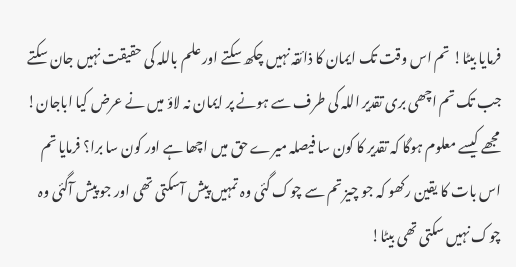فرمایا بیٹا! تم اس وقت تک ایمان کا ذائقہ نہیں چکھ سکتے اور علم باللہ کی حقیقت نہیں جان سکتے جب تک تم اچھی بری تقدیر اللہ کی طرف سے ہونے پر ایمان نہ لاؤ میں نے عرض کیا اباجان! مجھے کیسے معلوم ہوگا کہ تقدیر کا کون سا فیصلہ میرے حق میں اچھا ہے اور کون سا برا؟ فرمایا تم اس بات کا یقین رکھو کہ جو چیز تم سے چوک گئی وہ تمہیں پیش آسکتی تھی اور جو پیش آگئی وہ چوک نہیں سکتی تھی بیٹا!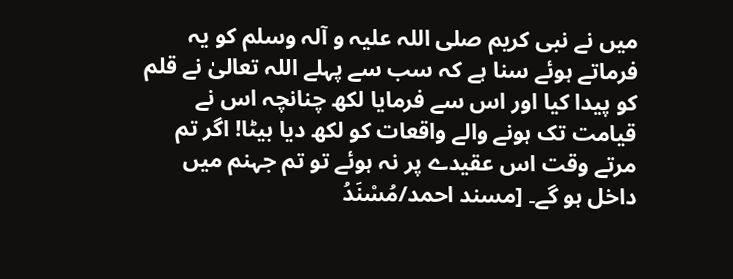میں نے نبی کریم صلی اللہ علیہ و آلہ وسلم کو یہ فرماتے ہوئے سنا ہے کہ سب سے پہلے اللہ تعالیٰ نے قلم کو پیدا کیا اور اس سے فرمایا لکھ چنانچہ اس نے قیامت تک ہونے والے واقعات کو لکھ دیا بیٹا! اگر تم مرتے وقت اس عقیدے پر نہ ہوئے تو تم جہنم میں داخل ہو گے۔ [مسند احمد/مُسْنَدُ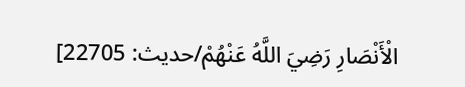الْأَنْصَارِ رَضِيَ اللَّهُ عَنْهُمْ/حدیث: 22705]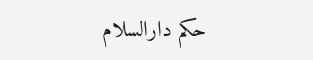حکم دارالسلام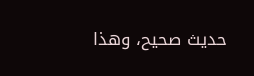حديث صحيح، وهذا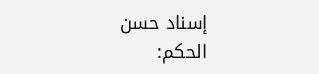إسناد حسن
الحكم: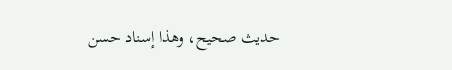حديث صحيح، وهذا إسناد حسن